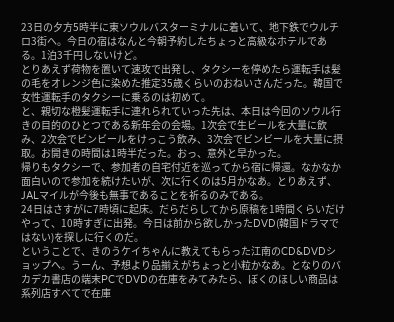23日の夕方5時半に東ソウルバスターミナルに着いて、地下鉄でウルチロ3街へ。今日の宿はなんと今朝予約したちょっと高級なホテルである。1泊3千円しないけど。
とりあえず荷物を置いて速攻で出発し、タクシーを停めたら運転手は髪の毛をオレンジ色に染めた推定35歳くらいのおねいさんだった。韓国で女性運転手のタクシーに乗るのは初めて。
と、親切な橙髪運転手に連れられていった先は、本日は今回のソウル行きの目的のひとつである新年会の会場。1次会で生ビールを大量に飲み、2次会でビンビールをけっこう飲み、3次会でビンビールを大量に摂取。お開きの時間は1時半だった。おっ、意外と早かった。
帰りもタクシーで、参加者の自宅付近を巡ってから宿に帰還。なかなか面白いので参加を続けたいが、次に行くのは5月かなあ。とりあえず、JALマイルが今後も無事であることを祈るのみである。
24日はさすがに7時頃に起床。だらだらしてから原稿を1時間くらいだけやって、10時すぎに出発。今日は前から欲しかったDVD(韓国ドラマではない)を探しに行くのだ。
ということで、きのうケイちゃんに教えてもらった江南のCD&DVDショップへ。うーん、予想より品揃えがちょっと小粒かなあ。となりのバカデカ書店の端末PCでDVDの在庫をみてみたら、ぼくのほしい商品は系列店すべてで在庫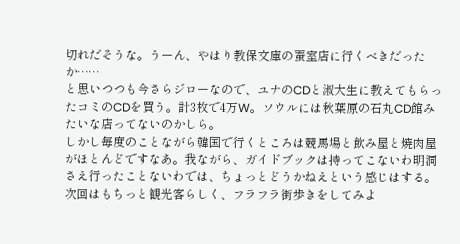切れだそうな。うーん、やはり教保文庫の蚕室店に行くべきだったか……
と思いつつも今さらジローなので、ユナのCDと淑大生に教えてもらったコミのCDを買う。計3枚で4万W。ソウルには秋葉原の石丸CD館みたいな店ってないのかしら。
しかし毎度のことながら韓国で行くところは競馬場と飲み屋と焼肉屋がほとんどですなあ。我ながら、ガイドブックは持ってこないわ明洞さえ行ったことないわでは、ちょっとどうかねえという感じはする。次回はもちっと観光客らしく、フラフラ街歩きをしてみよ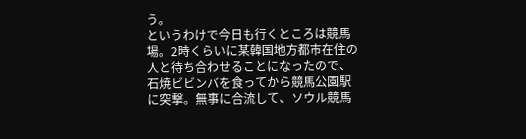う。
というわけで今日も行くところは競馬場。2時くらいに某韓国地方都市在住の人と待ち合わせることになったので、石焼ビビンバを食ってから競馬公園駅に突撃。無事に合流して、ソウル競馬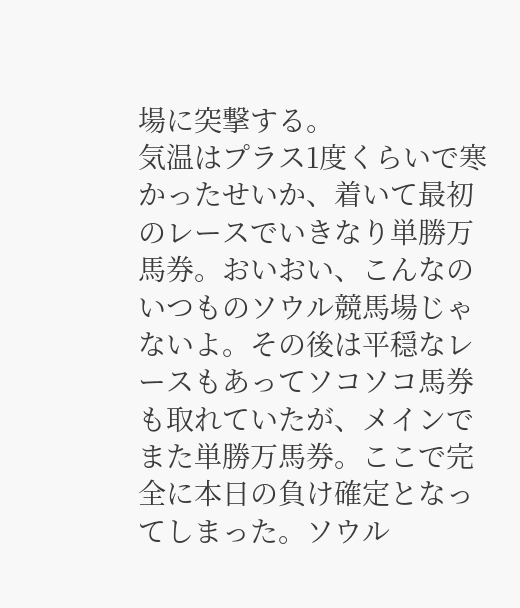場に突撃する。
気温はプラス1度くらいで寒かったせいか、着いて最初のレースでいきなり単勝万馬券。おいおい、こんなのいつものソウル競馬場じゃないよ。その後は平穏なレースもあってソコソコ馬券も取れていたが、メインでまた単勝万馬券。ここで完全に本日の負け確定となってしまった。ソウル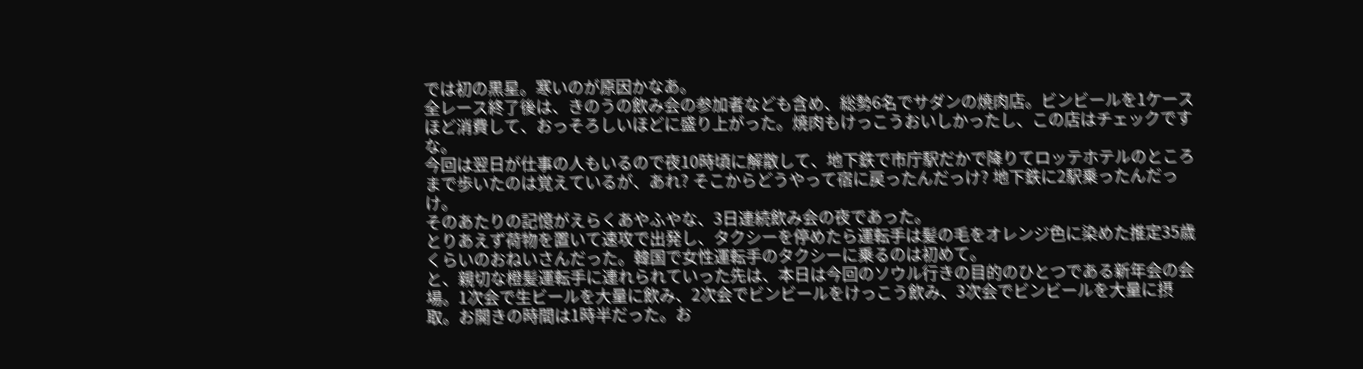では初の黒星。寒いのが原因かなあ。
全レース終了後は、きのうの飲み会の参加者なども含め、総勢6名でサダンの焼肉店。ビンビールを1ケースほど消費して、おっそろしいほどに盛り上がった。焼肉もけっこうおいしかったし、この店はチェックですな。
今回は翌日が仕事の人もいるので夜10時頃に解散して、地下鉄で市庁駅だかで降りてロッテホテルのところまで歩いたのは覚えているが、あれ? そこからどうやって宿に戻ったんだっけ? 地下鉄に2駅乗ったんだっけ。
そのあたりの記憶がえらくあやふやな、3日連続飲み会の夜であった。
とりあえず荷物を置いて速攻で出発し、タクシーを停めたら運転手は髪の毛をオレンジ色に染めた推定35歳くらいのおねいさんだった。韓国で女性運転手のタクシーに乗るのは初めて。
と、親切な橙髪運転手に連れられていった先は、本日は今回のソウル行きの目的のひとつである新年会の会場。1次会で生ビールを大量に飲み、2次会でビンビールをけっこう飲み、3次会でビンビールを大量に摂取。お開きの時間は1時半だった。お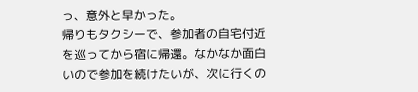っ、意外と早かった。
帰りもタクシーで、参加者の自宅付近を巡ってから宿に帰還。なかなか面白いので参加を続けたいが、次に行くの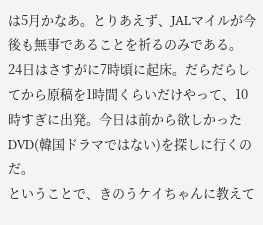は5月かなあ。とりあえず、JALマイルが今後も無事であることを祈るのみである。
24日はさすがに7時頃に起床。だらだらしてから原稿を1時間くらいだけやって、10時すぎに出発。今日は前から欲しかったDVD(韓国ドラマではない)を探しに行くのだ。
ということで、きのうケイちゃんに教えて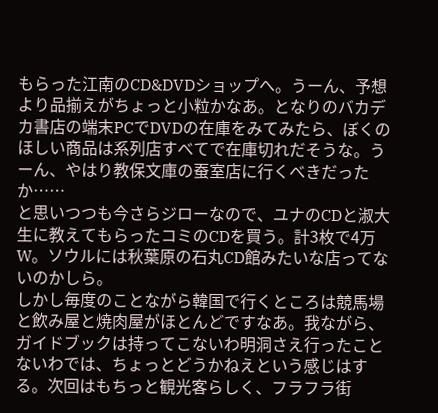もらった江南のCD&DVDショップへ。うーん、予想より品揃えがちょっと小粒かなあ。となりのバカデカ書店の端末PCでDVDの在庫をみてみたら、ぼくのほしい商品は系列店すべてで在庫切れだそうな。うーん、やはり教保文庫の蚕室店に行くべきだったか……
と思いつつも今さらジローなので、ユナのCDと淑大生に教えてもらったコミのCDを買う。計3枚で4万W。ソウルには秋葉原の石丸CD館みたいな店ってないのかしら。
しかし毎度のことながら韓国で行くところは競馬場と飲み屋と焼肉屋がほとんどですなあ。我ながら、ガイドブックは持ってこないわ明洞さえ行ったことないわでは、ちょっとどうかねえという感じはする。次回はもちっと観光客らしく、フラフラ街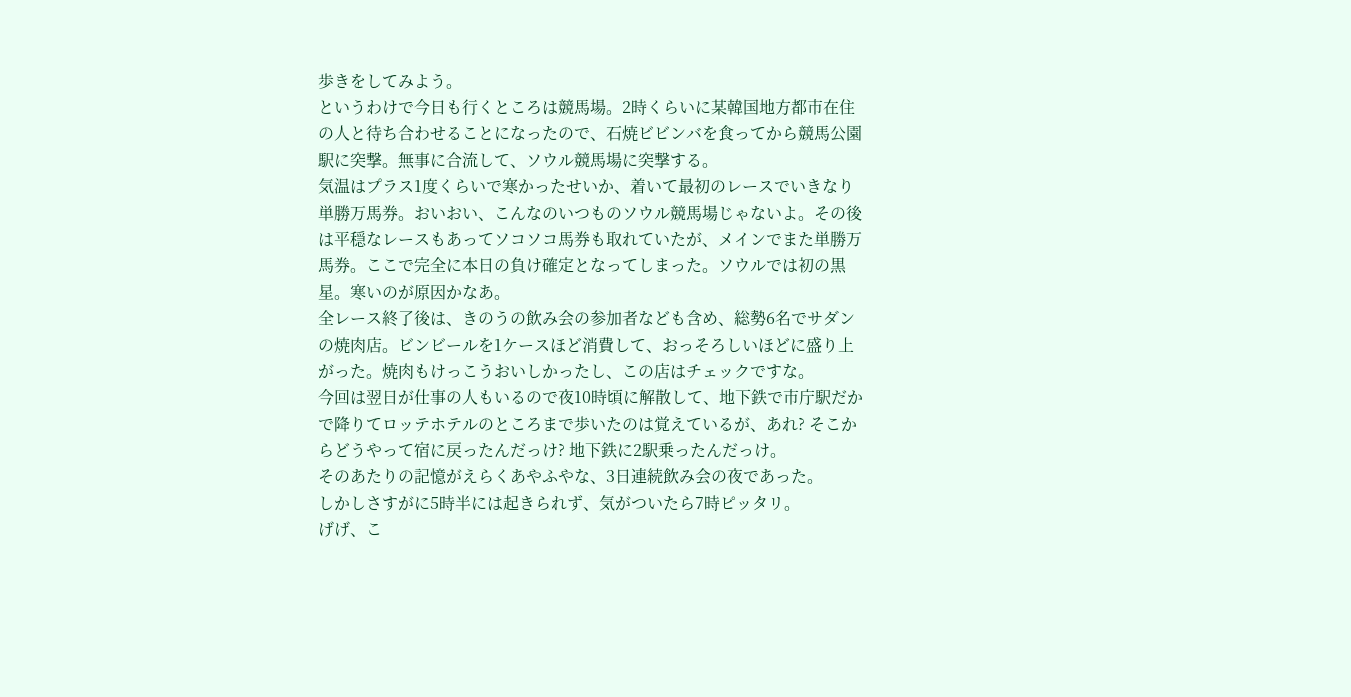歩きをしてみよう。
というわけで今日も行くところは競馬場。2時くらいに某韓国地方都市在住の人と待ち合わせることになったので、石焼ビビンバを食ってから競馬公園駅に突撃。無事に合流して、ソウル競馬場に突撃する。
気温はプラス1度くらいで寒かったせいか、着いて最初のレースでいきなり単勝万馬券。おいおい、こんなのいつものソウル競馬場じゃないよ。その後は平穏なレースもあってソコソコ馬券も取れていたが、メインでまた単勝万馬券。ここで完全に本日の負け確定となってしまった。ソウルでは初の黒星。寒いのが原因かなあ。
全レース終了後は、きのうの飲み会の参加者なども含め、総勢6名でサダンの焼肉店。ビンビールを1ケースほど消費して、おっそろしいほどに盛り上がった。焼肉もけっこうおいしかったし、この店はチェックですな。
今回は翌日が仕事の人もいるので夜10時頃に解散して、地下鉄で市庁駅だかで降りてロッテホテルのところまで歩いたのは覚えているが、あれ? そこからどうやって宿に戻ったんだっけ? 地下鉄に2駅乗ったんだっけ。
そのあたりの記憶がえらくあやふやな、3日連続飲み会の夜であった。
しかしさすがに5時半には起きられず、気がついたら7時ピッタリ。
げげ、こ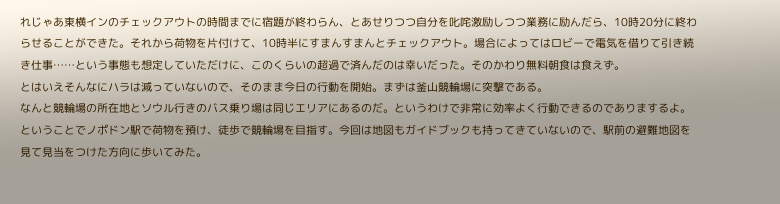れじゃあ東横インのチェックアウトの時間までに宿題が終わらん、とあせりつつ自分を叱咤激励しつつ業務に励んだら、10時20分に終わらせることができた。それから荷物を片付けて、10時半にすまんすまんとチェックアウト。場合によってはロビーで電気を借りて引き続き仕事……という事態も想定していただけに、このくらいの超過で済んだのは幸いだった。そのかわり無料朝食は食えず。
とはいえそんなにハラは減っていないので、そのまま今日の行動を開始。まずは釜山競輪場に突撃である。
なんと競輪場の所在地とソウル行きのバス乗り場は同じエリアにあるのだ。というわけで非常に効率よく行動できるのでありまするよ。
ということでノポドン駅で荷物を預け、徒歩で競輪場を目指す。今回は地図もガイドブックも持ってきていないので、駅前の避難地図を見て見当をつけた方向に歩いてみた。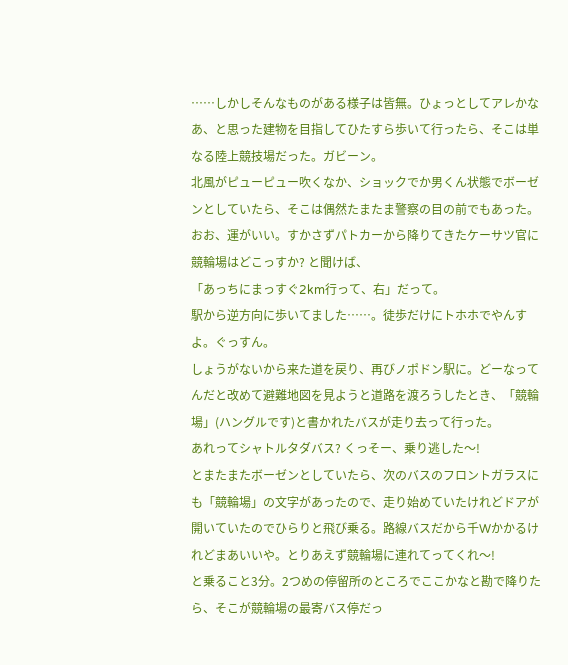……しかしそんなものがある様子は皆無。ひょっとしてアレかなあ、と思った建物を目指してひたすら歩いて行ったら、そこは単なる陸上競技場だった。ガビーン。
北風がピューピュー吹くなか、ショックでか男くん状態でボーゼンとしていたら、そこは偶然たまたま警察の目の前でもあった。おお、運がいい。すかさずパトカーから降りてきたケーサツ官に競輪場はどこっすか? と聞けば、
「あっちにまっすぐ2km行って、右」だって。
駅から逆方向に歩いてました……。徒歩だけにトホホでやんすよ。ぐっすん。
しょうがないから来た道を戻り、再びノポドン駅に。どーなってんだと改めて避難地図を見ようと道路を渡ろうしたとき、「競輪場」(ハングルです)と書かれたバスが走り去って行った。
あれってシャトルタダバス? くっそー、乗り逃した〜!
とまたまたボーゼンとしていたら、次のバスのフロントガラスにも「競輪場」の文字があったので、走り始めていたけれどドアが開いていたのでひらりと飛び乗る。路線バスだから千Wかかるけれどまあいいや。とりあえず競輪場に連れてってくれ〜!
と乗ること3分。2つめの停留所のところでここかなと勘で降りたら、そこが競輪場の最寄バス停だっ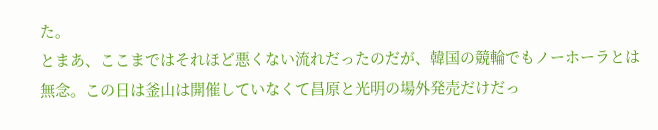た。
とまあ、ここまではそれほど悪くない流れだったのだが、韓国の競輪でもノーホーラとは無念。この日は釜山は開催していなくて昌原と光明の場外発売だけだっ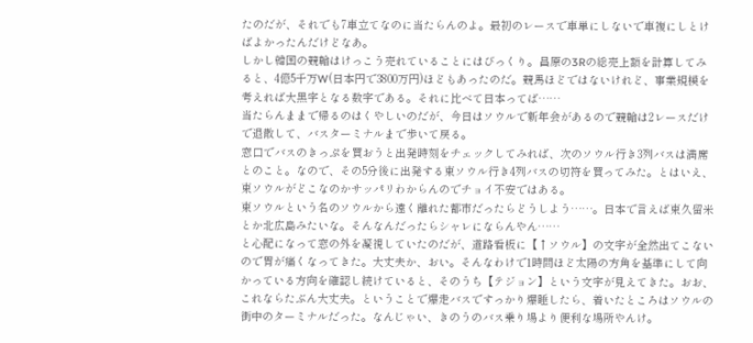たのだが、それでも7車立てなのに当たらんのよ。最初のレースで車単にしないで車複にしとけばよかったんだけどなあ。
しかし韓国の競輪はけっこう売れていることにはびっくり。昌原の3Rの総売上額を計算してみると、4億5千万W(日本円で3800万円)ほどもあったのだ。競馬ほどではないけれど、事業規模を考えれば大黒字となる数字である。それに比べて日本ってば……
当たらんままで帰るのはくやしいのだが、今日はソウルで新年会があるので競輪は2レースだけで退散して、バスターミナルまで歩いて戻る。
窓口でバスのきっぷを買おうと出発時刻をチェックしてみれば、次のソウル行き3列バスは満席とのこと。なので、その5分後に出発する東ソウル行き4列バスの切符を買ってみた。とはいえ、東ソウルがどこなのかサッパリわからんのでチョイ不安ではある。
東ソウルという名のソウルから遠く離れた都市だったらどうしよう……。日本で言えば東久留米とか北広島みたいな。そんなんだったらシャレにならんやん……
と心配になって窓の外を凝視していたのだが、道路看板に【↑ソウル】の文字が全然出てこないので胃が痛くなってきた。大丈夫か、おい。そんなわけで1時間ほど太陽の方角を基準にして向かっている方向を確認し続けていると、そのうち【テジョン】という文字が見えてきた。おお、これならたぶん大丈夫。ということで爆走バスですっかり爆睡したら、着いたところはソウルの街中のターミナルだった。なんじゃい、きのうのバス乗り場より便利な場所やんけ。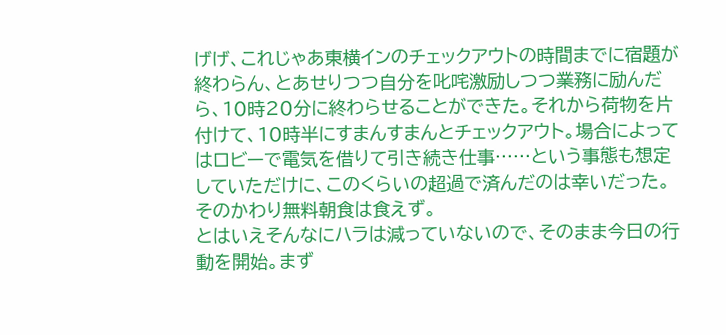げげ、これじゃあ東横インのチェックアウトの時間までに宿題が終わらん、とあせりつつ自分を叱咤激励しつつ業務に励んだら、10時20分に終わらせることができた。それから荷物を片付けて、10時半にすまんすまんとチェックアウト。場合によってはロビーで電気を借りて引き続き仕事……という事態も想定していただけに、このくらいの超過で済んだのは幸いだった。そのかわり無料朝食は食えず。
とはいえそんなにハラは減っていないので、そのまま今日の行動を開始。まず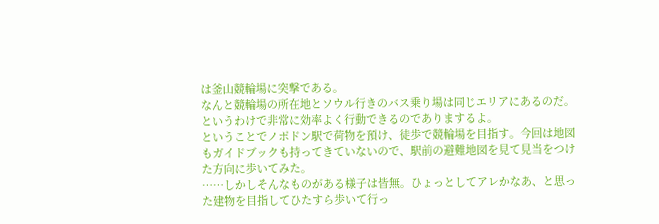は釜山競輪場に突撃である。
なんと競輪場の所在地とソウル行きのバス乗り場は同じエリアにあるのだ。というわけで非常に効率よく行動できるのでありまするよ。
ということでノポドン駅で荷物を預け、徒歩で競輪場を目指す。今回は地図もガイドブックも持ってきていないので、駅前の避難地図を見て見当をつけた方向に歩いてみた。
……しかしそんなものがある様子は皆無。ひょっとしてアレかなあ、と思った建物を目指してひたすら歩いて行っ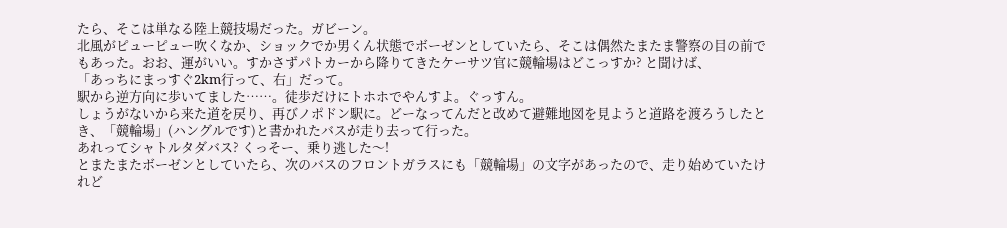たら、そこは単なる陸上競技場だった。ガビーン。
北風がピューピュー吹くなか、ショックでか男くん状態でボーゼンとしていたら、そこは偶然たまたま警察の目の前でもあった。おお、運がいい。すかさずパトカーから降りてきたケーサツ官に競輪場はどこっすか? と聞けば、
「あっちにまっすぐ2km行って、右」だって。
駅から逆方向に歩いてました……。徒歩だけにトホホでやんすよ。ぐっすん。
しょうがないから来た道を戻り、再びノポドン駅に。どーなってんだと改めて避難地図を見ようと道路を渡ろうしたとき、「競輪場」(ハングルです)と書かれたバスが走り去って行った。
あれってシャトルタダバス? くっそー、乗り逃した〜!
とまたまたボーゼンとしていたら、次のバスのフロントガラスにも「競輪場」の文字があったので、走り始めていたけれど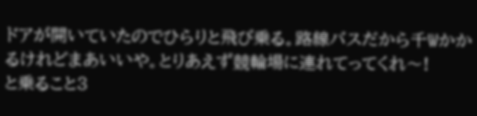ドアが開いていたのでひらりと飛び乗る。路線バスだから千Wかかるけれどまあいいや。とりあえず競輪場に連れてってくれ〜!
と乗ること3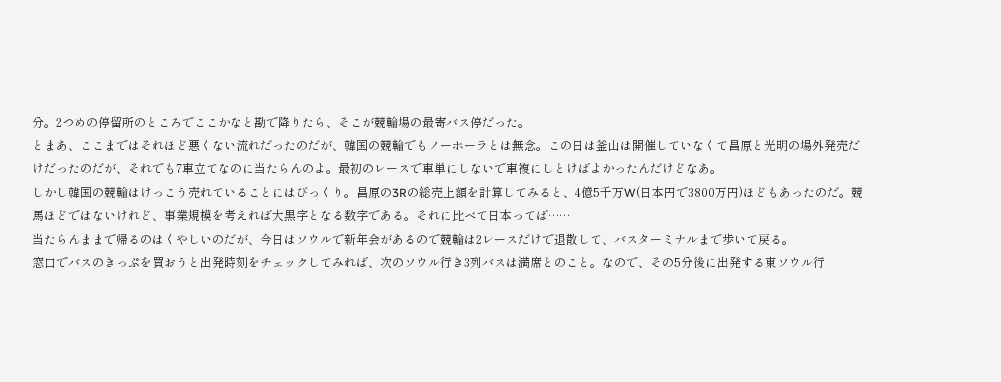分。2つめの停留所のところでここかなと勘で降りたら、そこが競輪場の最寄バス停だった。
とまあ、ここまではそれほど悪くない流れだったのだが、韓国の競輪でもノーホーラとは無念。この日は釜山は開催していなくて昌原と光明の場外発売だけだったのだが、それでも7車立てなのに当たらんのよ。最初のレースで車単にしないで車複にしとけばよかったんだけどなあ。
しかし韓国の競輪はけっこう売れていることにはびっくり。昌原の3Rの総売上額を計算してみると、4億5千万W(日本円で3800万円)ほどもあったのだ。競馬ほどではないけれど、事業規模を考えれば大黒字となる数字である。それに比べて日本ってば……
当たらんままで帰るのはくやしいのだが、今日はソウルで新年会があるので競輪は2レースだけで退散して、バスターミナルまで歩いて戻る。
窓口でバスのきっぷを買おうと出発時刻をチェックしてみれば、次のソウル行き3列バスは満席とのこと。なので、その5分後に出発する東ソウル行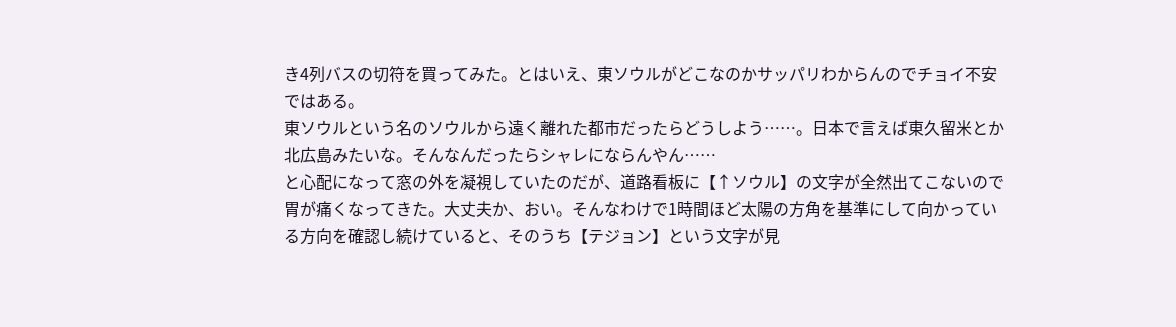き4列バスの切符を買ってみた。とはいえ、東ソウルがどこなのかサッパリわからんのでチョイ不安ではある。
東ソウルという名のソウルから遠く離れた都市だったらどうしよう……。日本で言えば東久留米とか北広島みたいな。そんなんだったらシャレにならんやん……
と心配になって窓の外を凝視していたのだが、道路看板に【↑ソウル】の文字が全然出てこないので胃が痛くなってきた。大丈夫か、おい。そんなわけで1時間ほど太陽の方角を基準にして向かっている方向を確認し続けていると、そのうち【テジョン】という文字が見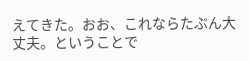えてきた。おお、これならたぶん大丈夫。ということで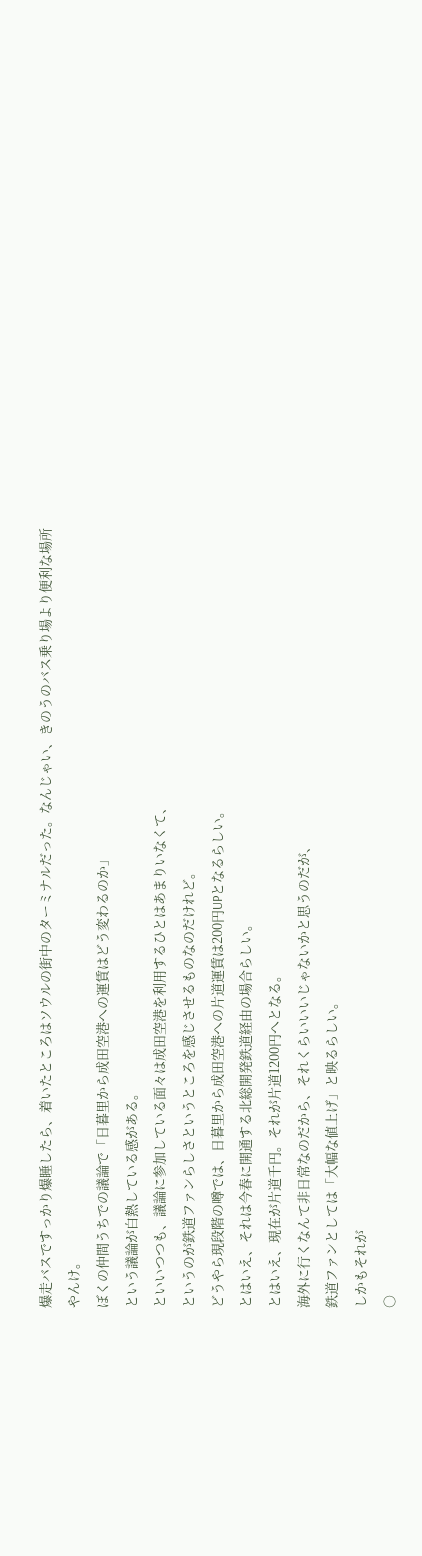爆走バスですっかり爆睡したら、着いたところはソウルの街中のターミナルだった。なんじゃい、きのうのバス乗り場より便利な場所やんけ。
ぼくの仲間うちでの議論で「日暮里から成田空港への運賃はどう変わるのか」
という議論が白熱している感がある。
といいつつも、議論に参加している面々は成田空港を利用するひとはあまりいなくて、
というのが鉄道ファンらしさというところを感じさせるものなのだけれど。
どうやら現段階の噂では、日暮里から成田空港への片道運賃は200円UPとなるらしい。
とはいえ、それは今春に開通する北総開発鉄道経由の場合らしい。
とはいえ、現在が片道千円。それが片道1200円へとなる。
海外に行くなんて非日常なのだから、それくらいいいじゃないかと思うのだが、
鉄道ファンとしては「大幅な値上げ」と映るらしい。
しかもそれが
○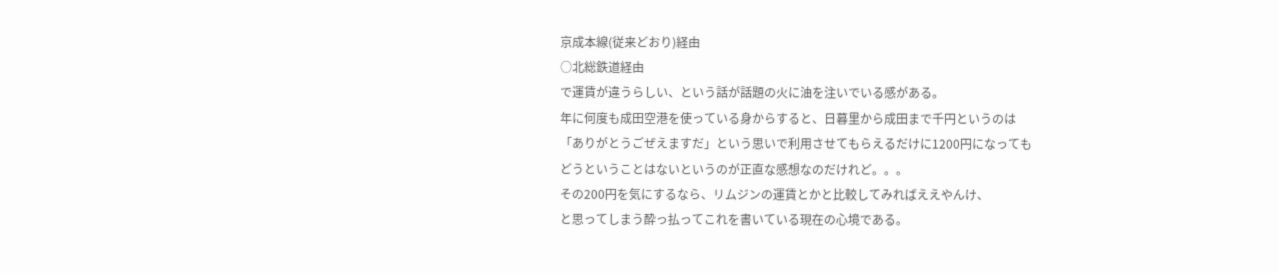京成本線(従来どおり)経由
○北総鉄道経由
で運賃が違うらしい、という話が話題の火に油を注いでいる感がある。
年に何度も成田空港を使っている身からすると、日暮里から成田まで千円というのは
「ありがとうごぜえますだ」という思いで利用させてもらえるだけに1200円になっても
どうということはないというのが正直な感想なのだけれど。。。
その200円を気にするなら、リムジンの運賃とかと比較してみればええやんけ、
と思ってしまう酔っ払ってこれを書いている現在の心境である。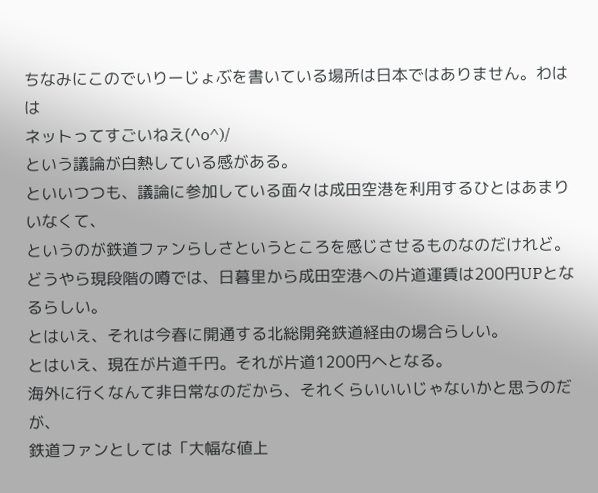ちなみにこのでいりーじょぶを書いている場所は日本ではありません。わはは
ネットってすごいねえ(^o^)/
という議論が白熱している感がある。
といいつつも、議論に参加している面々は成田空港を利用するひとはあまりいなくて、
というのが鉄道ファンらしさというところを感じさせるものなのだけれど。
どうやら現段階の噂では、日暮里から成田空港への片道運賃は200円UPとなるらしい。
とはいえ、それは今春に開通する北総開発鉄道経由の場合らしい。
とはいえ、現在が片道千円。それが片道1200円へとなる。
海外に行くなんて非日常なのだから、それくらいいいじゃないかと思うのだが、
鉄道ファンとしては「大幅な値上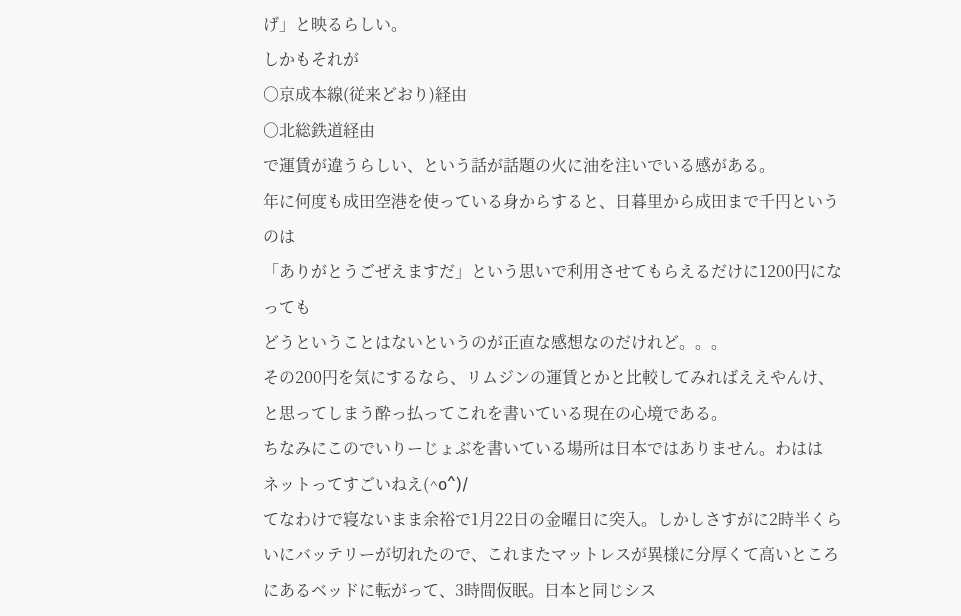げ」と映るらしい。
しかもそれが
○京成本線(従来どおり)経由
○北総鉄道経由
で運賃が違うらしい、という話が話題の火に油を注いでいる感がある。
年に何度も成田空港を使っている身からすると、日暮里から成田まで千円というのは
「ありがとうごぜえますだ」という思いで利用させてもらえるだけに1200円になっても
どうということはないというのが正直な感想なのだけれど。。。
その200円を気にするなら、リムジンの運賃とかと比較してみればええやんけ、
と思ってしまう酔っ払ってこれを書いている現在の心境である。
ちなみにこのでいりーじょぶを書いている場所は日本ではありません。わはは
ネットってすごいねえ(^o^)/
てなわけで寝ないまま余裕で1月22日の金曜日に突入。しかしさすがに2時半くらいにバッテリーが切れたので、これまたマットレスが異様に分厚くて高いところにあるベッドに転がって、3時間仮眠。日本と同じシス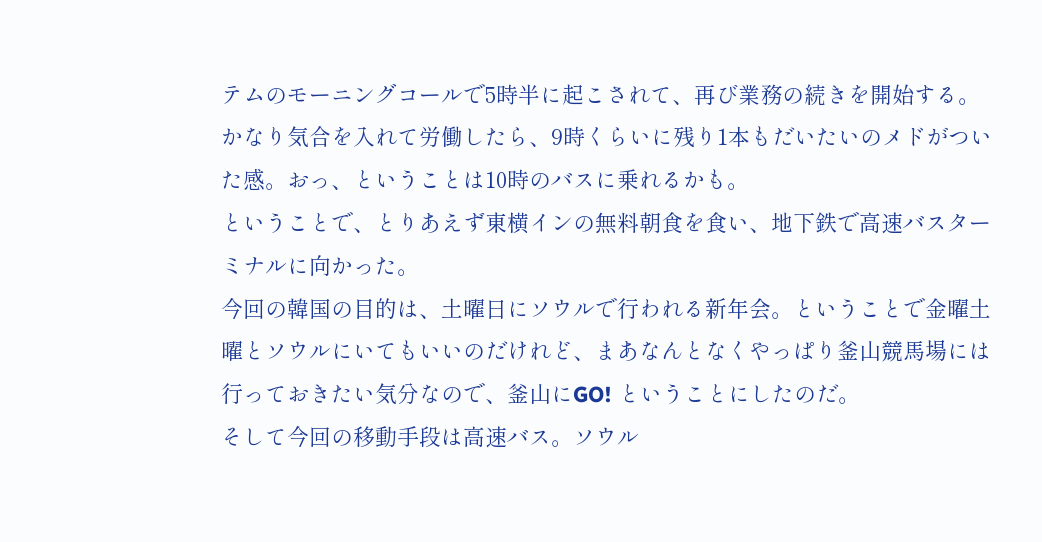テムのモーニングコールで5時半に起こされて、再び業務の続きを開始する。
かなり気合を入れて労働したら、9時くらいに残り1本もだいたいのメドがついた感。おっ、ということは10時のバスに乗れるかも。
ということで、とりあえず東横インの無料朝食を食い、地下鉄で高速バスターミナルに向かった。
今回の韓国の目的は、土曜日にソウルで行われる新年会。ということで金曜土曜とソウルにいてもいいのだけれど、まあなんとなくやっぱり釜山競馬場には行っておきたい気分なので、釜山にGO! ということにしたのだ。
そして今回の移動手段は高速バス。ソウル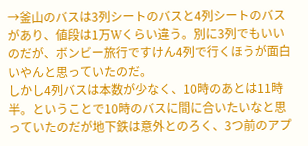→釜山のバスは3列シートのバスと4列シートのバスがあり、値段は1万Wくらい違う。別に3列でもいいのだが、ボンビー旅行ですけん4列で行くほうが面白いやんと思っていたのだ。
しかし4列バスは本数が少なく、10時のあとは11時半。ということで10時のバスに間に合いたいなと思っていたのだが地下鉄は意外とのろく、3つ前のアプ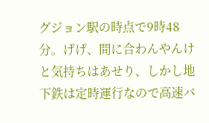グジョン駅の時点で9時48分。げげ、間に合わんやんけと気持ちはあせり、しかし地下鉄は定時運行なので高速バ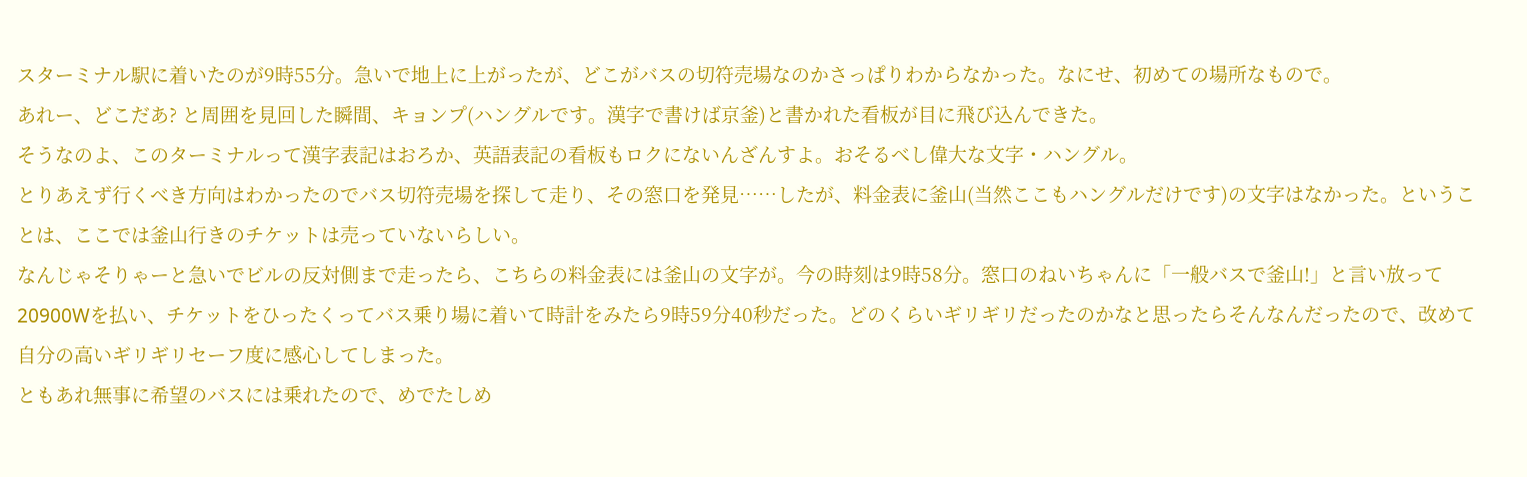スターミナル駅に着いたのが9時55分。急いで地上に上がったが、どこがバスの切符売場なのかさっぱりわからなかった。なにせ、初めての場所なもので。
あれー、どこだあ? と周囲を見回した瞬間、キョンプ(ハングルです。漢字で書けば京釜)と書かれた看板が目に飛び込んできた。
そうなのよ、このターミナルって漢字表記はおろか、英語表記の看板もロクにないんざんすよ。おそるべし偉大な文字・ハングル。
とりあえず行くべき方向はわかったのでバス切符売場を探して走り、その窓口を発見……したが、料金表に釜山(当然ここもハングルだけです)の文字はなかった。ということは、ここでは釜山行きのチケットは売っていないらしい。
なんじゃそりゃーと急いでビルの反対側まで走ったら、こちらの料金表には釜山の文字が。今の時刻は9時58分。窓口のねいちゃんに「一般バスで釜山!」と言い放って20900Wを払い、チケットをひったくってバス乗り場に着いて時計をみたら9時59分40秒だった。どのくらいギリギリだったのかなと思ったらそんなんだったので、改めて自分の高いギリギリセーフ度に感心してしまった。
ともあれ無事に希望のバスには乗れたので、めでたしめ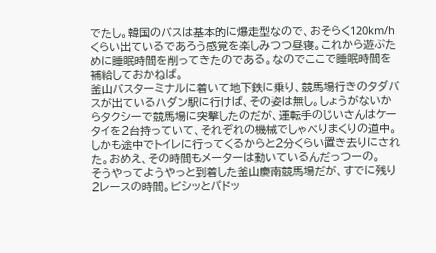でたし。韓国のバスは基本的に爆走型なので、おそらく120km/hくらい出ているであろう感覚を楽しみつつ昼寝。これから遊ぶために睡眠時間を削ってきたのである。なのでここで睡眠時間を補給しておかねば。
釜山バスターミナルに着いて地下鉄に乗り、競馬場行きのタダバスが出ているハダン駅に行けば、その姿は無し。しょうがないからタクシーで競馬場に突撃したのだが、運転手のじいさんはケータイを2台持っていて、それぞれの機械でしゃべりまくりの道中。しかも途中でトイレに行ってくるからと2分くらい置き去りにされた。おめえ、その時間もメーターは動いているんだっつーの。
そうやってようやっと到着した釜山慶南競馬場だが、すでに残り2レースの時間。ビシッとパドッ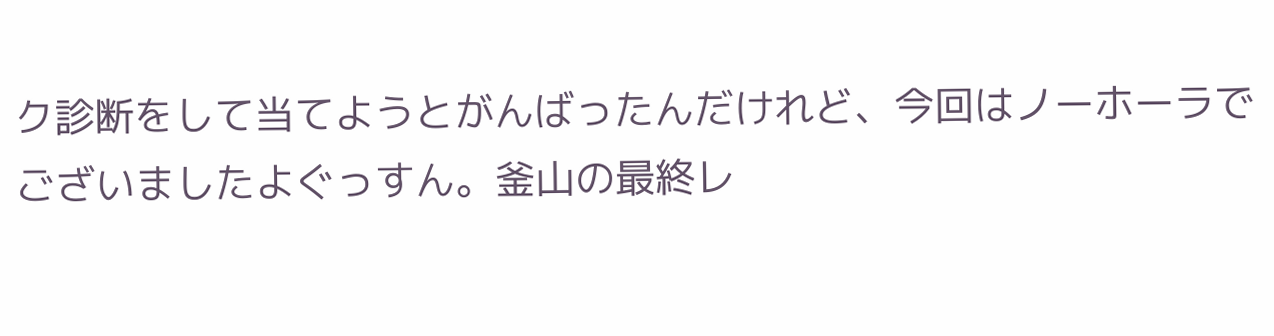ク診断をして当てようとがんばったんだけれど、今回はノーホーラでございましたよぐっすん。釜山の最終レ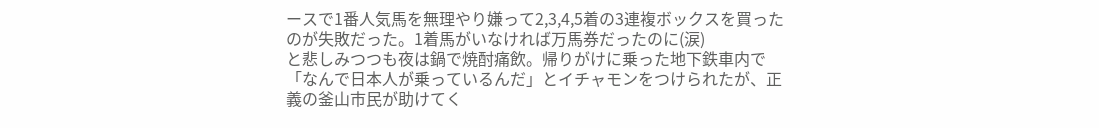ースで1番人気馬を無理やり嫌って2,3,4,5着の3連複ボックスを買ったのが失敗だった。1着馬がいなければ万馬券だったのに(涙)
と悲しみつつも夜は鍋で焼酎痛飲。帰りがけに乗った地下鉄車内で「なんで日本人が乗っているんだ」とイチャモンをつけられたが、正義の釜山市民が助けてく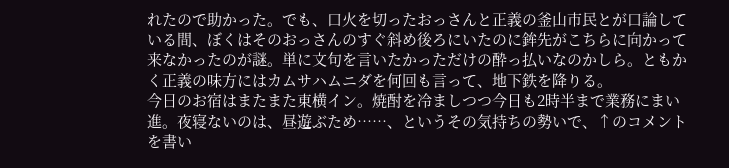れたので助かった。でも、口火を切ったおっさんと正義の釜山市民とが口論している間、ぼくはそのおっさんのすぐ斜め後ろにいたのに鉾先がこちらに向かって来なかったのが謎。単に文句を言いたかっただけの酔っ払いなのかしら。ともかく正義の味方にはカムサハムニダを何回も言って、地下鉄を降りる。
今日のお宿はまたまた東横イン。焼酎を冷ましつつ今日も2時半まで業務にまい進。夜寝ないのは、昼遊ぶため……、というその気持ちの勢いで、↑のコメントを書い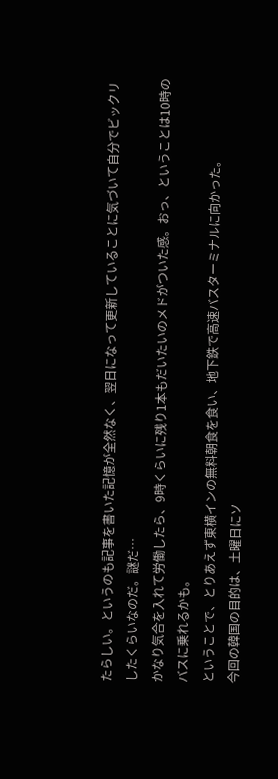たらしい。というのも記事を書いた記憶が全然なく、翌日になって更新していることに気づいて自分でビックリしたくらいなのだ。謎だ…
かなり気合を入れて労働したら、9時くらいに残り1本もだいたいのメドがついた感。おっ、ということは10時のバスに乗れるかも。
ということで、とりあえず東横インの無料朝食を食い、地下鉄で高速バスターミナルに向かった。
今回の韓国の目的は、土曜日にソ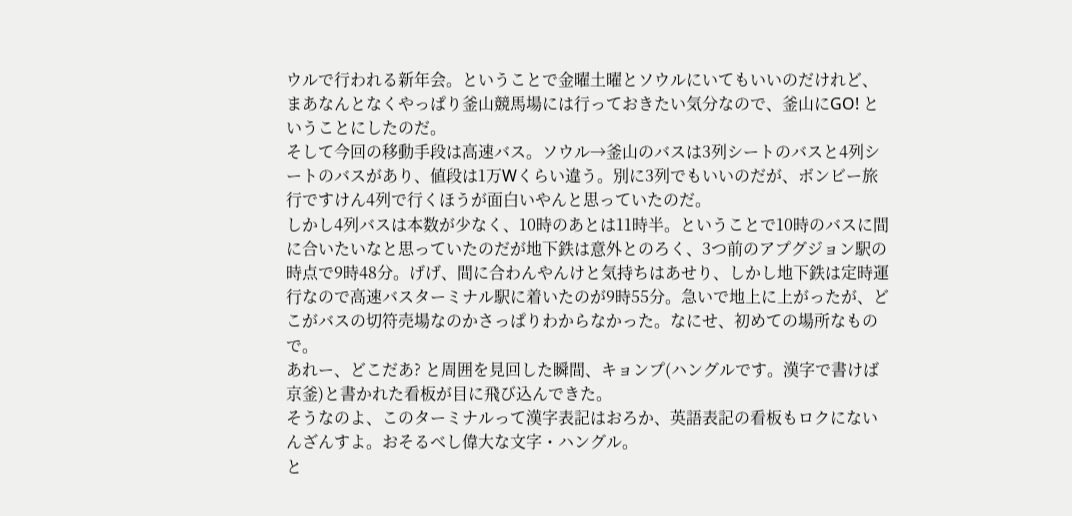ウルで行われる新年会。ということで金曜土曜とソウルにいてもいいのだけれど、まあなんとなくやっぱり釜山競馬場には行っておきたい気分なので、釜山にGO! ということにしたのだ。
そして今回の移動手段は高速バス。ソウル→釜山のバスは3列シートのバスと4列シートのバスがあり、値段は1万Wくらい違う。別に3列でもいいのだが、ボンビー旅行ですけん4列で行くほうが面白いやんと思っていたのだ。
しかし4列バスは本数が少なく、10時のあとは11時半。ということで10時のバスに間に合いたいなと思っていたのだが地下鉄は意外とのろく、3つ前のアプグジョン駅の時点で9時48分。げげ、間に合わんやんけと気持ちはあせり、しかし地下鉄は定時運行なので高速バスターミナル駅に着いたのが9時55分。急いで地上に上がったが、どこがバスの切符売場なのかさっぱりわからなかった。なにせ、初めての場所なもので。
あれー、どこだあ? と周囲を見回した瞬間、キョンプ(ハングルです。漢字で書けば京釜)と書かれた看板が目に飛び込んできた。
そうなのよ、このターミナルって漢字表記はおろか、英語表記の看板もロクにないんざんすよ。おそるべし偉大な文字・ハングル。
と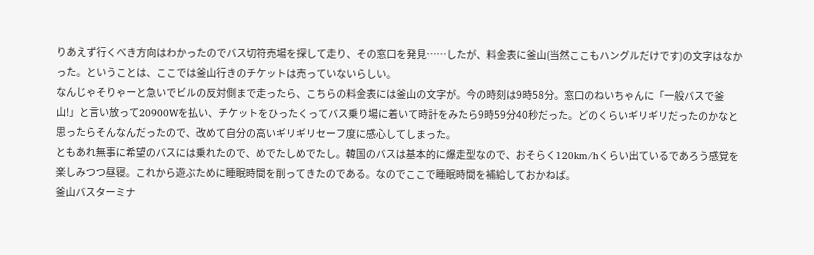りあえず行くべき方向はわかったのでバス切符売場を探して走り、その窓口を発見……したが、料金表に釜山(当然ここもハングルだけです)の文字はなかった。ということは、ここでは釜山行きのチケットは売っていないらしい。
なんじゃそりゃーと急いでビルの反対側まで走ったら、こちらの料金表には釜山の文字が。今の時刻は9時58分。窓口のねいちゃんに「一般バスで釜山!」と言い放って20900Wを払い、チケットをひったくってバス乗り場に着いて時計をみたら9時59分40秒だった。どのくらいギリギリだったのかなと思ったらそんなんだったので、改めて自分の高いギリギリセーフ度に感心してしまった。
ともあれ無事に希望のバスには乗れたので、めでたしめでたし。韓国のバスは基本的に爆走型なので、おそらく120km/hくらい出ているであろう感覚を楽しみつつ昼寝。これから遊ぶために睡眠時間を削ってきたのである。なのでここで睡眠時間を補給しておかねば。
釜山バスターミナ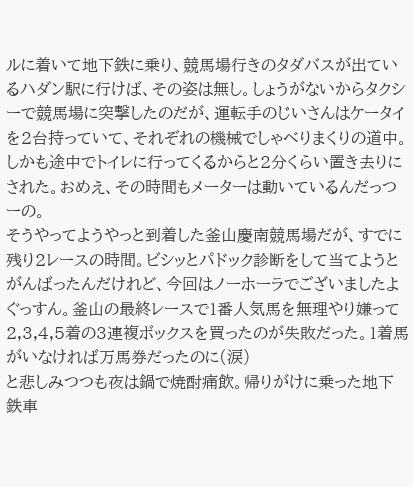ルに着いて地下鉄に乗り、競馬場行きのタダバスが出ているハダン駅に行けば、その姿は無し。しょうがないからタクシーで競馬場に突撃したのだが、運転手のじいさんはケータイを2台持っていて、それぞれの機械でしゃべりまくりの道中。しかも途中でトイレに行ってくるからと2分くらい置き去りにされた。おめえ、その時間もメーターは動いているんだっつーの。
そうやってようやっと到着した釜山慶南競馬場だが、すでに残り2レースの時間。ビシッとパドック診断をして当てようとがんばったんだけれど、今回はノーホーラでございましたよぐっすん。釜山の最終レースで1番人気馬を無理やり嫌って2,3,4,5着の3連複ボックスを買ったのが失敗だった。1着馬がいなければ万馬券だったのに(涙)
と悲しみつつも夜は鍋で焼酎痛飲。帰りがけに乗った地下鉄車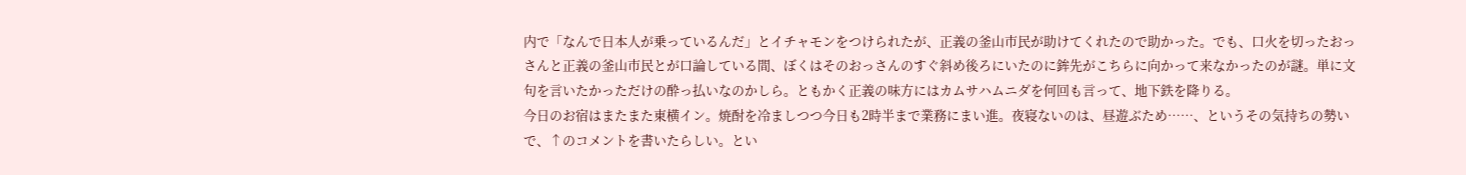内で「なんで日本人が乗っているんだ」とイチャモンをつけられたが、正義の釜山市民が助けてくれたので助かった。でも、口火を切ったおっさんと正義の釜山市民とが口論している間、ぼくはそのおっさんのすぐ斜め後ろにいたのに鉾先がこちらに向かって来なかったのが謎。単に文句を言いたかっただけの酔っ払いなのかしら。ともかく正義の味方にはカムサハムニダを何回も言って、地下鉄を降りる。
今日のお宿はまたまた東横イン。焼酎を冷ましつつ今日も2時半まで業務にまい進。夜寝ないのは、昼遊ぶため……、というその気持ちの勢いで、↑のコメントを書いたらしい。とい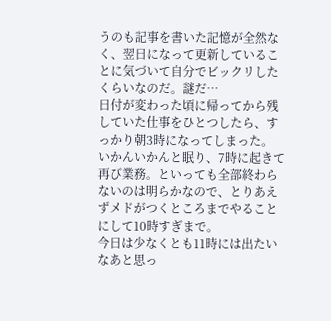うのも記事を書いた記憶が全然なく、翌日になって更新していることに気づいて自分でビックリしたくらいなのだ。謎だ…
日付が変わった頃に帰ってから残していた仕事をひとつしたら、すっかり朝3時になってしまった。
いかんいかんと眠り、7時に起きて再び業務。といっても全部終わらないのは明らかなので、とりあえずメドがつくところまでやることにして10時すぎまで。
今日は少なくとも11時には出たいなあと思っ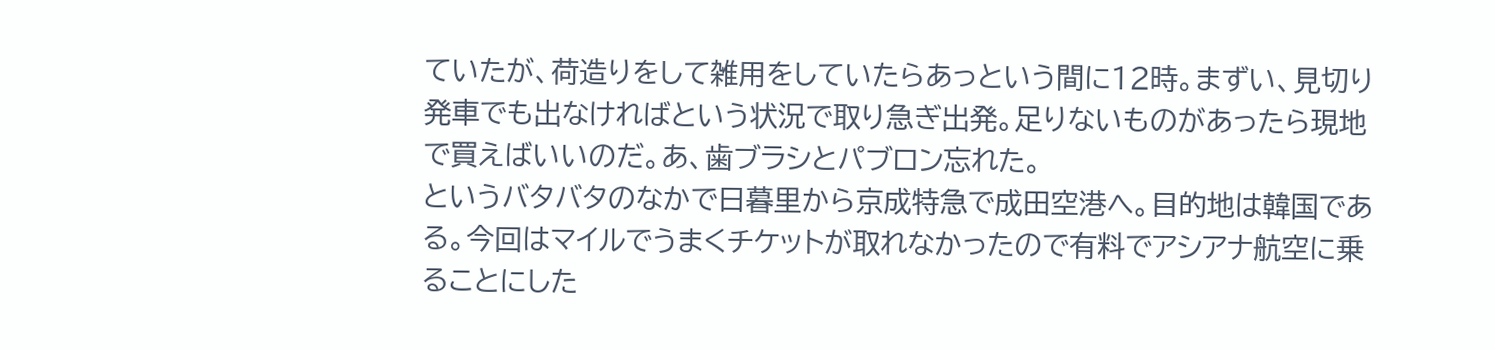ていたが、荷造りをして雑用をしていたらあっという間に12時。まずい、見切り発車でも出なければという状況で取り急ぎ出発。足りないものがあったら現地で買えばいいのだ。あ、歯ブラシとパブロン忘れた。
というバタバタのなかで日暮里から京成特急で成田空港へ。目的地は韓国である。今回はマイルでうまくチケットが取れなかったので有料でアシアナ航空に乗ることにした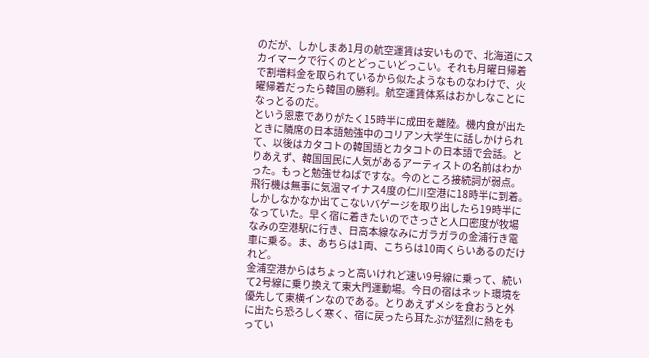のだが、しかしまあ1月の航空運賃は安いもので、北海道にスカイマークで行くのとどっこいどっこい。それも月曜日帰着で割増料金を取られているから似たようなものなわけで、火曜帰着だったら韓国の勝利。航空運賃体系はおかしなことになっとるのだ。
という恩恵でありがたく15時半に成田を離陸。機内食が出たときに隣席の日本語勉強中のコリアン大学生に話しかけられて、以後はカタコトの韓国語とカタコトの日本語で会話。とりあえず、韓国国民に人気があるアーティストの名前はわかった。もっと勉強せねばですな。今のところ接続詞が弱点。
飛行機は無事に気温マイナス4度の仁川空港に18時半に到着。しかしなかなか出てこないバゲージを取り出したら19時半になっていた。早く宿に着きたいのでさっさと人口密度が牧場なみの空港駅に行き、日高本線なみにガラガラの金浦行き電車に乗る。ま、あちらは1両、こちらは10両くらいあるのだけれど。
金浦空港からはちょっと高いけれど速い9号線に乗って、続いて2号線に乗り換えて東大門運動場。今日の宿はネット環境を優先して東横インなのである。とりあえずメシを食おうと外に出たら恐ろしく寒く、宿に戻ったら耳たぶが猛烈に熱をもってい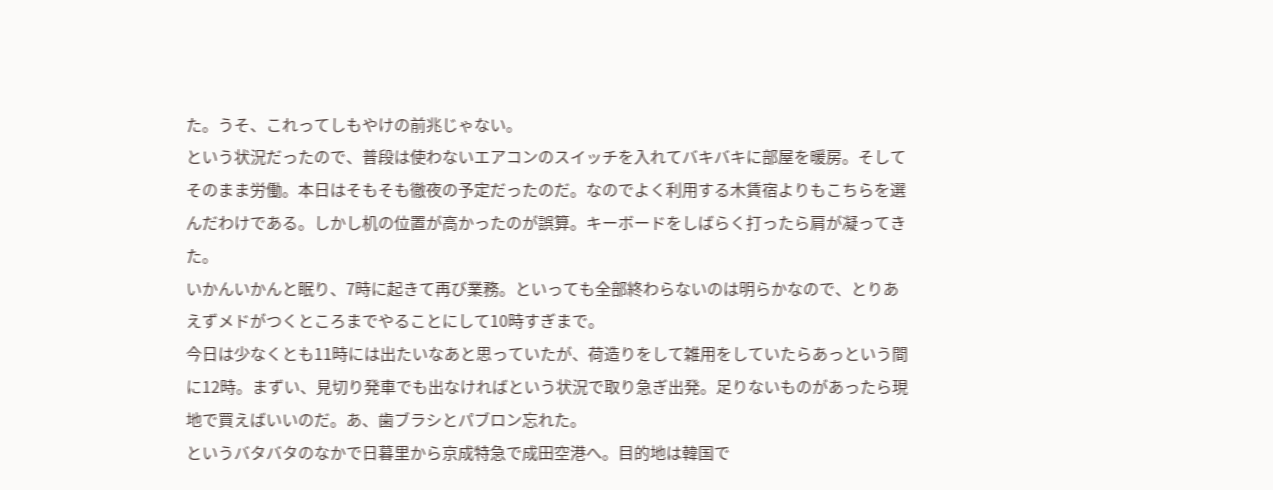た。うそ、これってしもやけの前兆じゃない。
という状況だったので、普段は使わないエアコンのスイッチを入れてバキバキに部屋を暖房。そしてそのまま労働。本日はそもそも徹夜の予定だったのだ。なのでよく利用する木賃宿よりもこちらを選んだわけである。しかし机の位置が高かったのが誤算。キーボードをしばらく打ったら肩が凝ってきた。
いかんいかんと眠り、7時に起きて再び業務。といっても全部終わらないのは明らかなので、とりあえずメドがつくところまでやることにして10時すぎまで。
今日は少なくとも11時には出たいなあと思っていたが、荷造りをして雑用をしていたらあっという間に12時。まずい、見切り発車でも出なければという状況で取り急ぎ出発。足りないものがあったら現地で買えばいいのだ。あ、歯ブラシとパブロン忘れた。
というバタバタのなかで日暮里から京成特急で成田空港へ。目的地は韓国で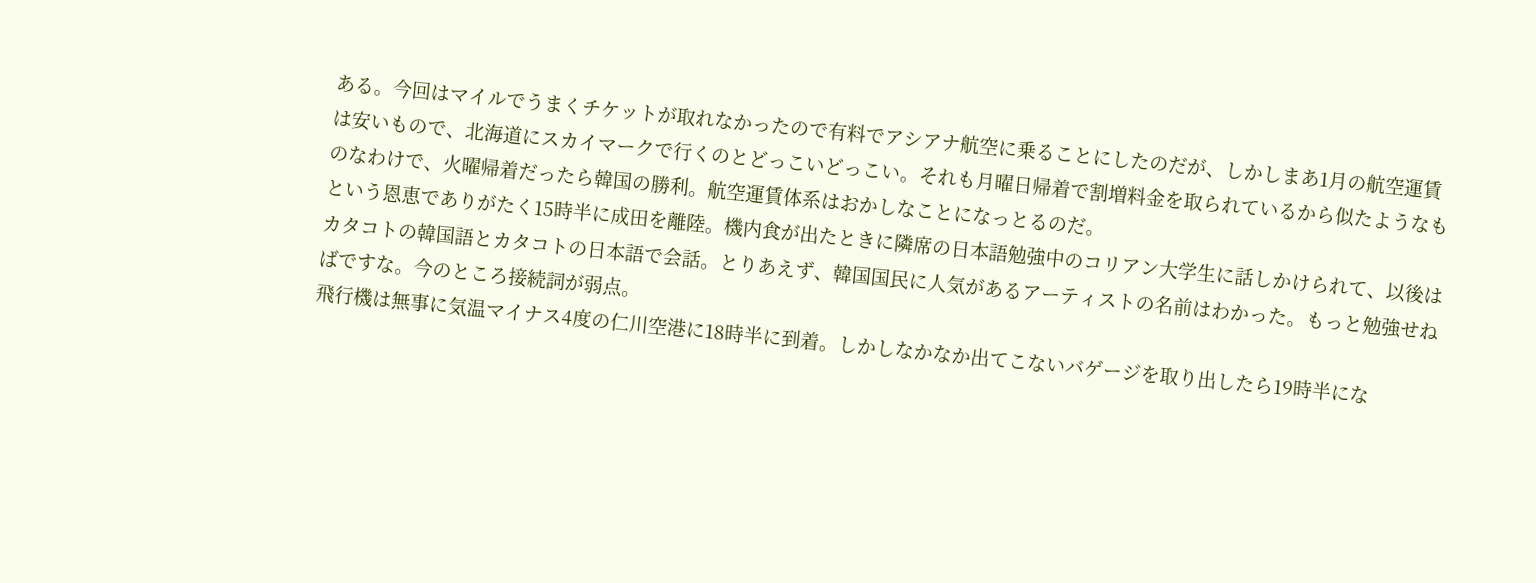ある。今回はマイルでうまくチケットが取れなかったので有料でアシアナ航空に乗ることにしたのだが、しかしまあ1月の航空運賃は安いもので、北海道にスカイマークで行くのとどっこいどっこい。それも月曜日帰着で割増料金を取られているから似たようなものなわけで、火曜帰着だったら韓国の勝利。航空運賃体系はおかしなことになっとるのだ。
という恩恵でありがたく15時半に成田を離陸。機内食が出たときに隣席の日本語勉強中のコリアン大学生に話しかけられて、以後はカタコトの韓国語とカタコトの日本語で会話。とりあえず、韓国国民に人気があるアーティストの名前はわかった。もっと勉強せねばですな。今のところ接続詞が弱点。
飛行機は無事に気温マイナス4度の仁川空港に18時半に到着。しかしなかなか出てこないバゲージを取り出したら19時半にな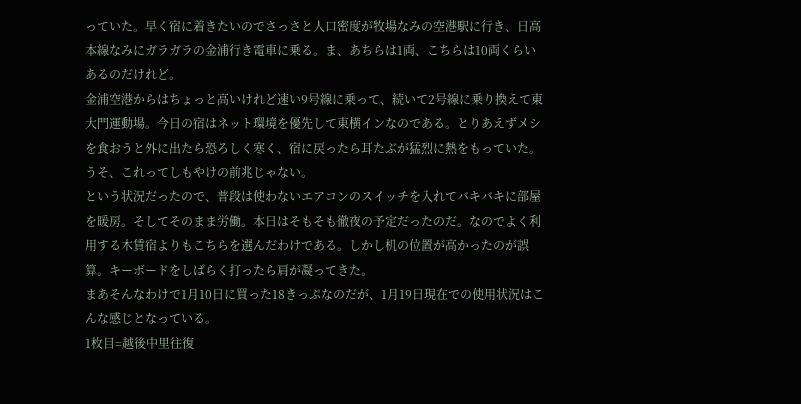っていた。早く宿に着きたいのでさっさと人口密度が牧場なみの空港駅に行き、日高本線なみにガラガラの金浦行き電車に乗る。ま、あちらは1両、こちらは10両くらいあるのだけれど。
金浦空港からはちょっと高いけれど速い9号線に乗って、続いて2号線に乗り換えて東大門運動場。今日の宿はネット環境を優先して東横インなのである。とりあえずメシを食おうと外に出たら恐ろしく寒く、宿に戻ったら耳たぶが猛烈に熱をもっていた。うそ、これってしもやけの前兆じゃない。
という状況だったので、普段は使わないエアコンのスイッチを入れてバキバキに部屋を暖房。そしてそのまま労働。本日はそもそも徹夜の予定だったのだ。なのでよく利用する木賃宿よりもこちらを選んだわけである。しかし机の位置が高かったのが誤算。キーボードをしばらく打ったら肩が凝ってきた。
まあそんなわけで1月10日に買った18きっぷなのだが、1月19日現在での使用状況はこんな感じとなっている。
1枚目=越後中里往復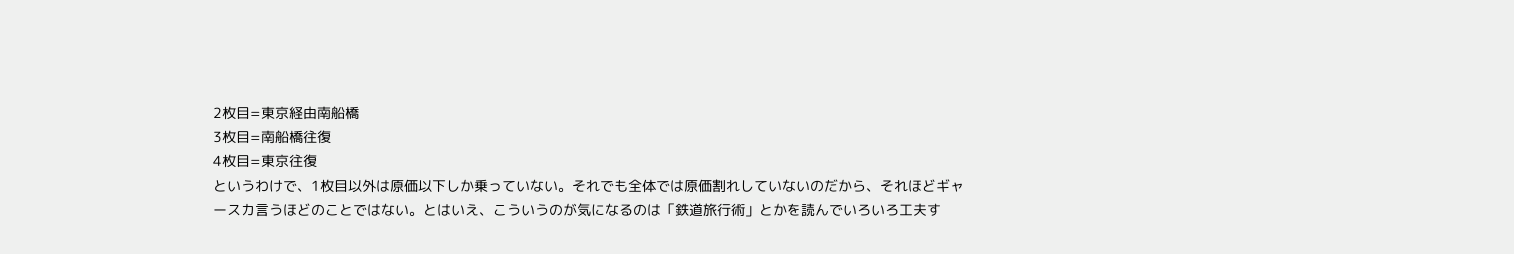2枚目=東京経由南船橋
3枚目=南船橋往復
4枚目=東京往復
というわけで、1枚目以外は原価以下しか乗っていない。それでも全体では原価割れしていないのだから、それほどギャースカ言うほどのことではない。とはいえ、こういうのが気になるのは「鉄道旅行術」とかを読んでいろいろ工夫す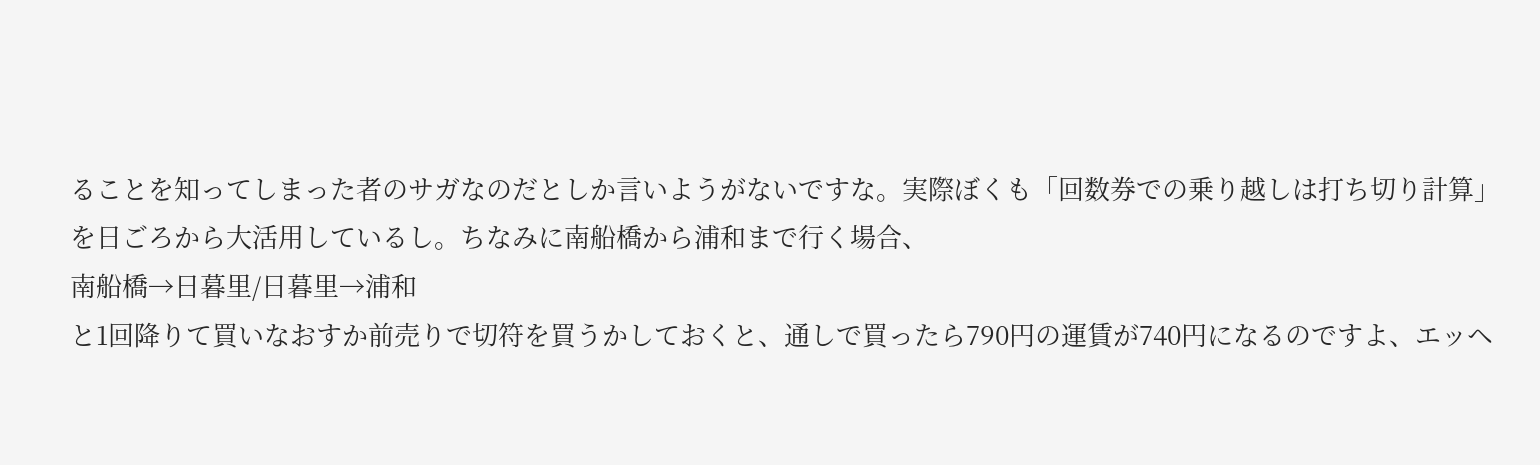ることを知ってしまった者のサガなのだとしか言いようがないですな。実際ぼくも「回数券での乗り越しは打ち切り計算」を日ごろから大活用しているし。ちなみに南船橋から浦和まで行く場合、
南船橋→日暮里/日暮里→浦和
と1回降りて買いなおすか前売りで切符を買うかしておくと、通しで買ったら790円の運賃が740円になるのですよ、エッヘ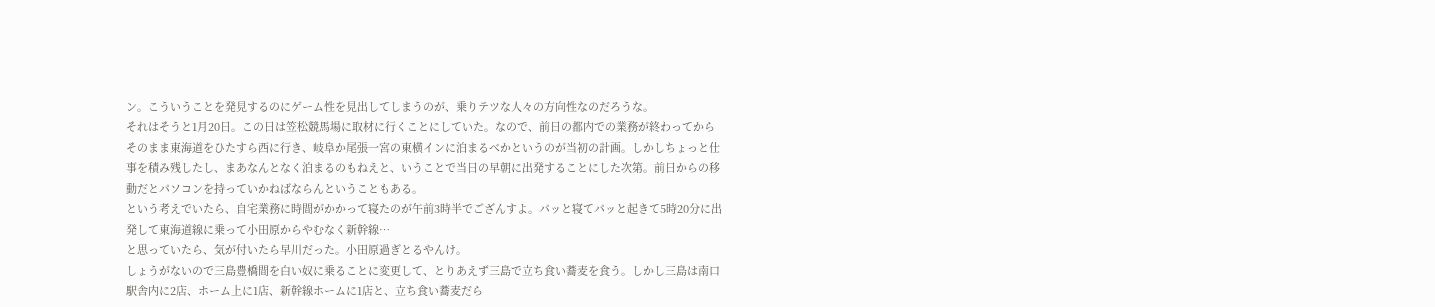ン。こういうことを発見するのにゲーム性を見出してしまうのが、乗りテツな人々の方向性なのだろうな。
それはそうと1月20日。この日は笠松競馬場に取材に行くことにしていた。なので、前日の都内での業務が終わってからそのまま東海道をひたすら西に行き、岐阜か尾張一宮の東横インに泊まるべかというのが当初の計画。しかしちょっと仕事を積み残したし、まあなんとなく泊まるのもねえと、いうことで当日の早朝に出発することにした次第。前日からの移動だとパソコンを持っていかねばならんということもある。
という考えでいたら、自宅業務に時間がかかって寝たのが午前3時半でござんすよ。パッと寝てパッと起きて5時20分に出発して東海道線に乗って小田原からやむなく新幹線…
と思っていたら、気が付いたら早川だった。小田原過ぎとるやんけ。
しょうがないので三島豊橋間を白い奴に乗ることに変更して、とりあえず三島で立ち食い蕎麦を食う。しかし三島は南口駅舎内に2店、ホーム上に1店、新幹線ホームに1店と、立ち食い蕎麦だら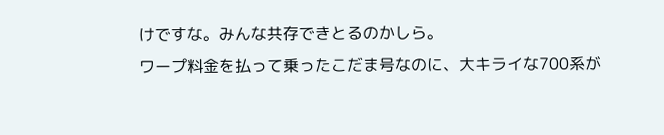けですな。みんな共存できとるのかしら。
ワープ料金を払って乗ったこだま号なのに、大キライな700系が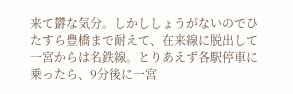来て欝な気分。しかししょうがないのでひたすら豊橋まで耐えて、在来線に脱出して一宮からは名鉄線。とりあえず各駅停車に乗ったら、9分後に一宮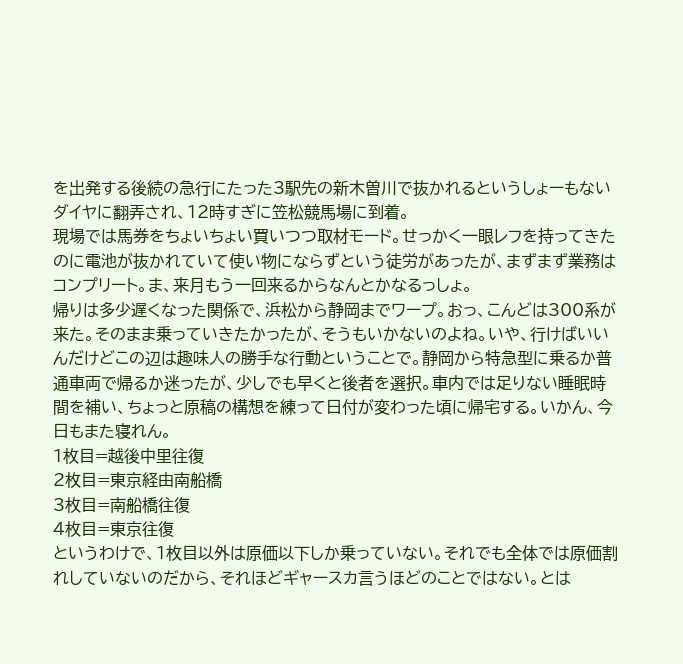を出発する後続の急行にたった3駅先の新木曽川で抜かれるというしょーもないダイヤに翻弄され、12時すぎに笠松競馬場に到着。
現場では馬券をちょいちょい買いつつ取材モード。せっかく一眼レフを持ってきたのに電池が抜かれていて使い物にならずという徒労があったが、まずまず業務はコンプリート。ま、来月もう一回来るからなんとかなるっしょ。
帰りは多少遅くなった関係で、浜松から静岡までワープ。おっ、こんどは300系が来た。そのまま乗っていきたかったが、そうもいかないのよね。いや、行けばいいんだけどこの辺は趣味人の勝手な行動ということで。静岡から特急型に乗るか普通車両で帰るか迷ったが、少しでも早くと後者を選択。車内では足りない睡眠時間を補い、ちょっと原稿の構想を練って日付が変わった頃に帰宅する。いかん、今日もまた寝れん。
1枚目=越後中里往復
2枚目=東京経由南船橋
3枚目=南船橋往復
4枚目=東京往復
というわけで、1枚目以外は原価以下しか乗っていない。それでも全体では原価割れしていないのだから、それほどギャースカ言うほどのことではない。とは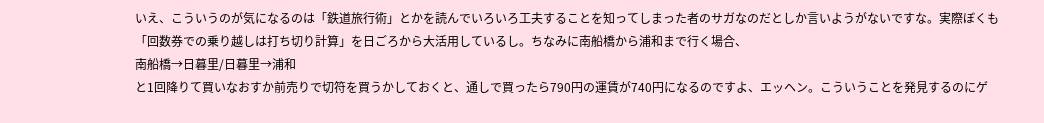いえ、こういうのが気になるのは「鉄道旅行術」とかを読んでいろいろ工夫することを知ってしまった者のサガなのだとしか言いようがないですな。実際ぼくも「回数券での乗り越しは打ち切り計算」を日ごろから大活用しているし。ちなみに南船橋から浦和まで行く場合、
南船橋→日暮里/日暮里→浦和
と1回降りて買いなおすか前売りで切符を買うかしておくと、通しで買ったら790円の運賃が740円になるのですよ、エッヘン。こういうことを発見するのにゲ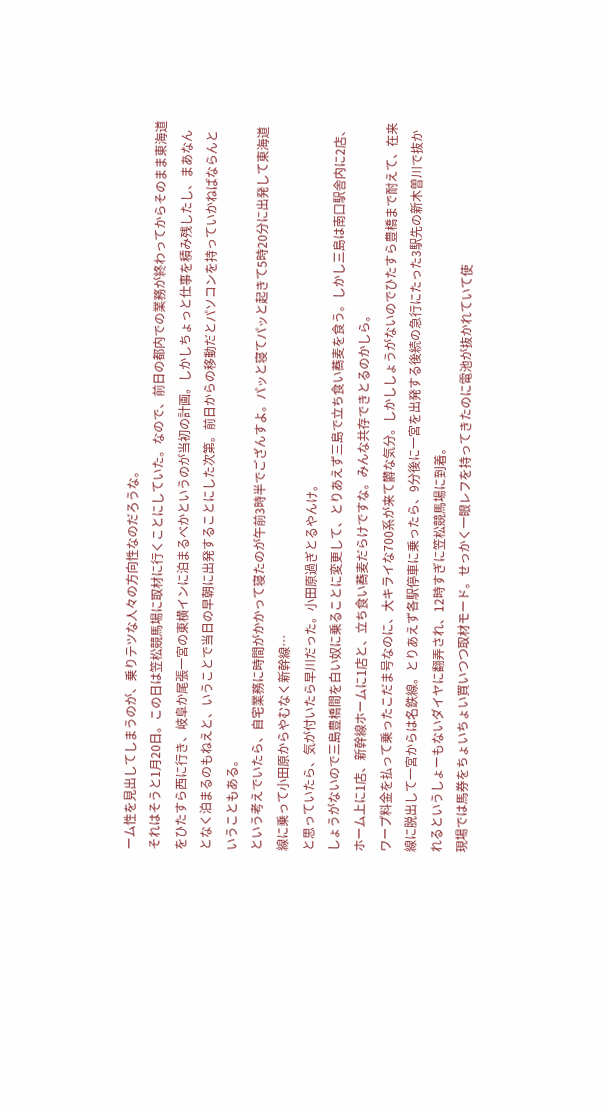ーム性を見出してしまうのが、乗りテツな人々の方向性なのだろうな。
それはそうと1月20日。この日は笠松競馬場に取材に行くことにしていた。なので、前日の都内での業務が終わってからそのまま東海道をひたすら西に行き、岐阜か尾張一宮の東横インに泊まるべかというのが当初の計画。しかしちょっと仕事を積み残したし、まあなんとなく泊まるのもねえと、いうことで当日の早朝に出発することにした次第。前日からの移動だとパソコンを持っていかねばならんということもある。
という考えでいたら、自宅業務に時間がかかって寝たのが午前3時半でござんすよ。パッと寝てパッと起きて5時20分に出発して東海道線に乗って小田原からやむなく新幹線…
と思っていたら、気が付いたら早川だった。小田原過ぎとるやんけ。
しょうがないので三島豊橋間を白い奴に乗ることに変更して、とりあえず三島で立ち食い蕎麦を食う。しかし三島は南口駅舎内に2店、ホーム上に1店、新幹線ホームに1店と、立ち食い蕎麦だらけですな。みんな共存できとるのかしら。
ワープ料金を払って乗ったこだま号なのに、大キライな700系が来て欝な気分。しかししょうがないのでひたすら豊橋まで耐えて、在来線に脱出して一宮からは名鉄線。とりあえず各駅停車に乗ったら、9分後に一宮を出発する後続の急行にたった3駅先の新木曽川で抜かれるというしょーもないダイヤに翻弄され、12時すぎに笠松競馬場に到着。
現場では馬券をちょいちょい買いつつ取材モード。せっかく一眼レフを持ってきたのに電池が抜かれていて使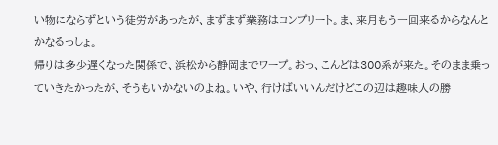い物にならずという徒労があったが、まずまず業務はコンプリート。ま、来月もう一回来るからなんとかなるっしょ。
帰りは多少遅くなった関係で、浜松から静岡までワープ。おっ、こんどは300系が来た。そのまま乗っていきたかったが、そうもいかないのよね。いや、行けばいいんだけどこの辺は趣味人の勝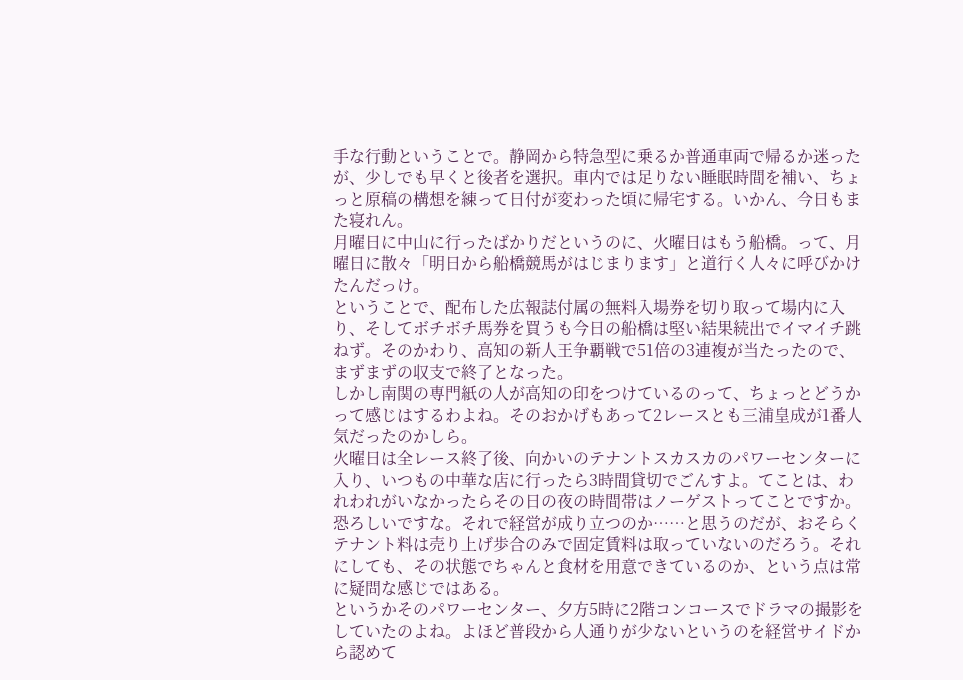手な行動ということで。静岡から特急型に乗るか普通車両で帰るか迷ったが、少しでも早くと後者を選択。車内では足りない睡眠時間を補い、ちょっと原稿の構想を練って日付が変わった頃に帰宅する。いかん、今日もまた寝れん。
月曜日に中山に行ったばかりだというのに、火曜日はもう船橋。って、月曜日に散々「明日から船橋競馬がはじまります」と道行く人々に呼びかけたんだっけ。
ということで、配布した広報誌付属の無料入場券を切り取って場内に入り、そしてボチボチ馬券を買うも今日の船橋は堅い結果続出でイマイチ跳ねず。そのかわり、高知の新人王争覇戦で51倍の3連複が当たったので、まずまずの収支で終了となった。
しかし南関の専門紙の人が高知の印をつけているのって、ちょっとどうかって感じはするわよね。そのおかげもあって2レースとも三浦皇成が1番人気だったのかしら。
火曜日は全レース終了後、向かいのテナントスカスカのパワーセンターに入り、いつもの中華な店に行ったら3時間貸切でごんすよ。てことは、われわれがいなかったらその日の夜の時間帯はノーゲストってことですか。恐ろしいですな。それで経営が成り立つのか……と思うのだが、おそらくテナント料は売り上げ歩合のみで固定賃料は取っていないのだろう。それにしても、その状態でちゃんと食材を用意できているのか、という点は常に疑問な感じではある。
というかそのパワーセンター、夕方5時に2階コンコースでドラマの撮影をしていたのよね。よほど普段から人通りが少ないというのを経営サイドから認めて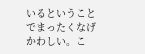いるということでまったくなげかわしい。こ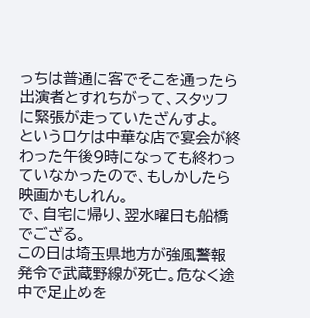っちは普通に客でそこを通ったら出演者とすれちがって、スタッフに緊張が走っていたざんすよ。
というロケは中華な店で宴会が終わった午後9時になっても終わっていなかったので、もしかしたら映画かもしれん。
で、自宅に帰り、翌水曜日も船橋でござる。
この日は埼玉県地方が強風警報発令で武蔵野線が死亡。危なく途中で足止めを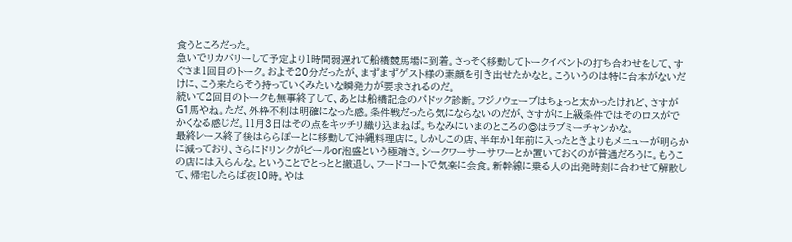食うところだった。
急いでリカバリーして予定より1時間弱遅れて船橋競馬場に到着。さっそく移動してトークイベントの打ち合わせをして、すぐさま1回目のトーク。およそ20分だったが、まずまずゲスト様の素顔を引き出せたかなと。こういうのは特に台本がないだけに、こう来たらそう持っていくみたいな瞬発力が要求されるのだ。
続いて2回目のトークも無事終了して、あとは船橋記念のパドック診断。フジノウェーブはちょっと太かったけれど、さすがG1馬やね。ただ、外枠不利は明確になった感。条件戦だったら気にならないのだが、さすがに上級条件ではそのロスがでかくなる感じだ。11月3日はその点をキッチリ織り込まねば。ちなみにいまのところの◎はラブミーチャンかな。
最終レース終了後はららぽーとに移動して沖縄料理店に。しかしこの店、半年か1年前に入ったときよりもメニューが明らかに減っており、さらにドリンクがビールor泡盛という極端さ。シークワーサーサワーとか置いておくのが普通だろうに。もうこの店には入らんな。ということでとっとと撤退し、フードコートで気楽に会食。新幹線に乗る人の出発時刻に合わせて解散して、帰宅したらば夜10時。やは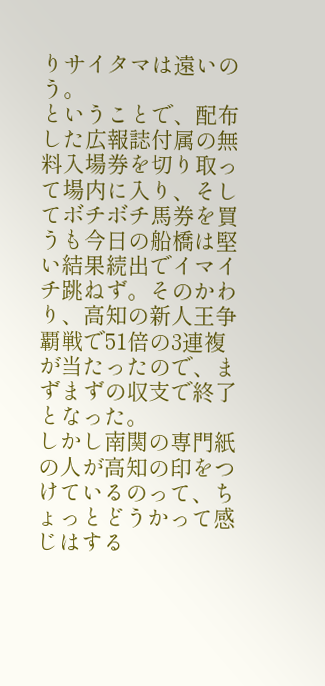りサイタマは遠いのう。
ということで、配布した広報誌付属の無料入場券を切り取って場内に入り、そしてボチボチ馬券を買うも今日の船橋は堅い結果続出でイマイチ跳ねず。そのかわり、高知の新人王争覇戦で51倍の3連複が当たったので、まずまずの収支で終了となった。
しかし南関の専門紙の人が高知の印をつけているのって、ちょっとどうかって感じはする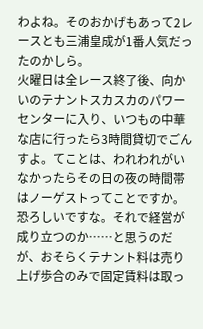わよね。そのおかげもあって2レースとも三浦皇成が1番人気だったのかしら。
火曜日は全レース終了後、向かいのテナントスカスカのパワーセンターに入り、いつもの中華な店に行ったら3時間貸切でごんすよ。てことは、われわれがいなかったらその日の夜の時間帯はノーゲストってことですか。恐ろしいですな。それで経営が成り立つのか……と思うのだが、おそらくテナント料は売り上げ歩合のみで固定賃料は取っ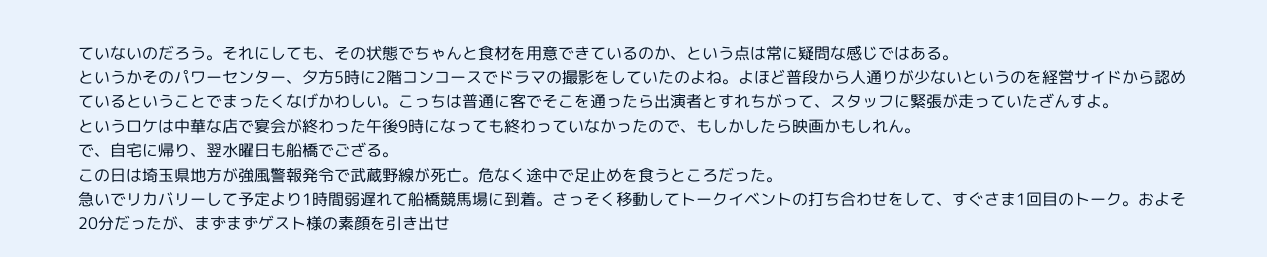ていないのだろう。それにしても、その状態でちゃんと食材を用意できているのか、という点は常に疑問な感じではある。
というかそのパワーセンター、夕方5時に2階コンコースでドラマの撮影をしていたのよね。よほど普段から人通りが少ないというのを経営サイドから認めているということでまったくなげかわしい。こっちは普通に客でそこを通ったら出演者とすれちがって、スタッフに緊張が走っていたざんすよ。
というロケは中華な店で宴会が終わった午後9時になっても終わっていなかったので、もしかしたら映画かもしれん。
で、自宅に帰り、翌水曜日も船橋でござる。
この日は埼玉県地方が強風警報発令で武蔵野線が死亡。危なく途中で足止めを食うところだった。
急いでリカバリーして予定より1時間弱遅れて船橋競馬場に到着。さっそく移動してトークイベントの打ち合わせをして、すぐさま1回目のトーク。およそ20分だったが、まずまずゲスト様の素顔を引き出せ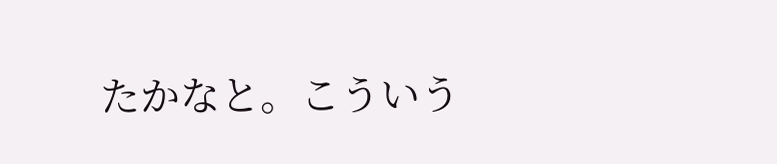たかなと。こういう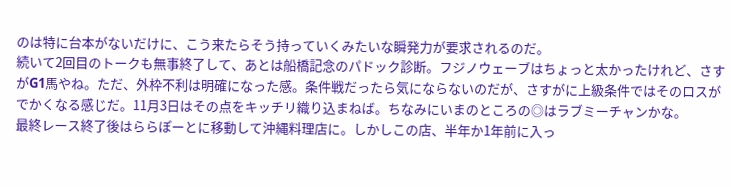のは特に台本がないだけに、こう来たらそう持っていくみたいな瞬発力が要求されるのだ。
続いて2回目のトークも無事終了して、あとは船橋記念のパドック診断。フジノウェーブはちょっと太かったけれど、さすがG1馬やね。ただ、外枠不利は明確になった感。条件戦だったら気にならないのだが、さすがに上級条件ではそのロスがでかくなる感じだ。11月3日はその点をキッチリ織り込まねば。ちなみにいまのところの◎はラブミーチャンかな。
最終レース終了後はららぽーとに移動して沖縄料理店に。しかしこの店、半年か1年前に入っ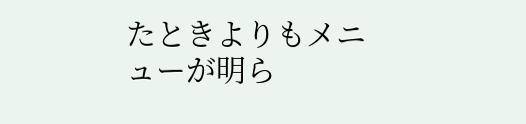たときよりもメニューが明ら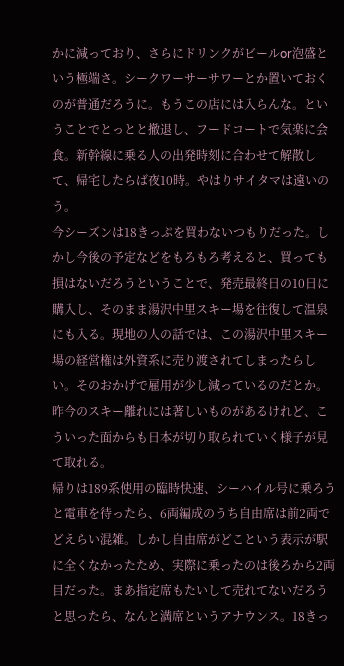かに減っており、さらにドリンクがビールor泡盛という極端さ。シークワーサーサワーとか置いておくのが普通だろうに。もうこの店には入らんな。ということでとっとと撤退し、フードコートで気楽に会食。新幹線に乗る人の出発時刻に合わせて解散して、帰宅したらば夜10時。やはりサイタマは遠いのう。
今シーズンは18きっぷを買わないつもりだった。しかし今後の予定などをもろもろ考えると、買っても損はないだろうということで、発売最終日の10日に購入し、そのまま湯沢中里スキー場を往復して温泉にも入る。現地の人の話では、この湯沢中里スキー場の経営権は外資系に売り渡されてしまったらしい。そのおかげで雇用が少し減っているのだとか。昨今のスキー離れには著しいものがあるけれど、こういった面からも日本が切り取られていく様子が見て取れる。
帰りは189系使用の臨時快速、シーハイル号に乗ろうと電車を待ったら、6両編成のうち自由席は前2両でどえらい混雑。しかし自由席がどこという表示が駅に全くなかったため、実際に乗ったのは後ろから2両目だった。まあ指定席もたいして売れてないだろうと思ったら、なんと満席というアナウンス。18きっ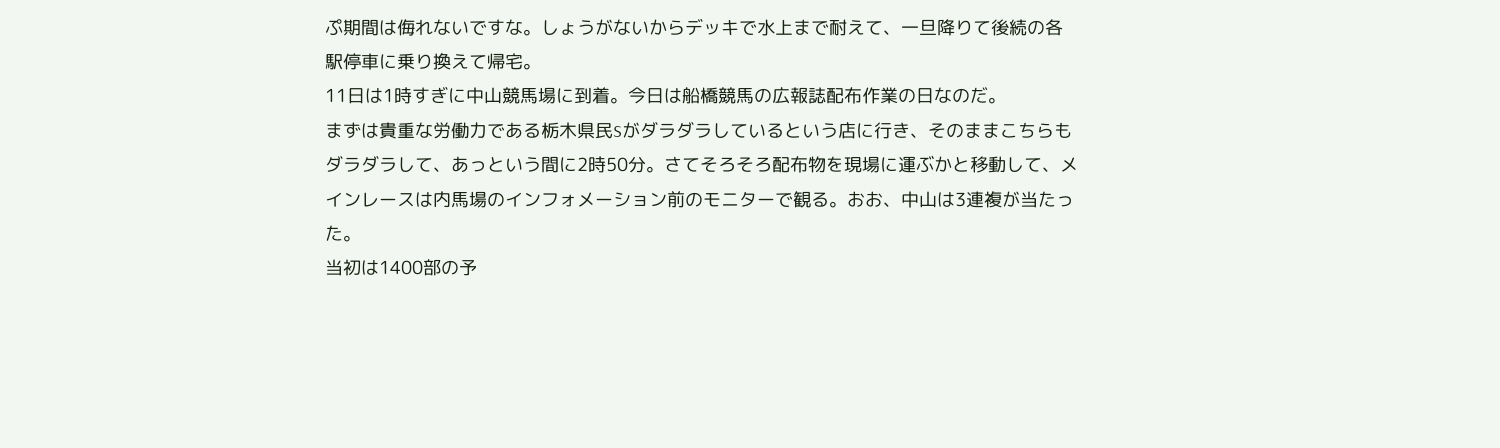ぷ期間は侮れないですな。しょうがないからデッキで水上まで耐えて、一旦降りて後続の各駅停車に乗り換えて帰宅。
11日は1時すぎに中山競馬場に到着。今日は船橋競馬の広報誌配布作業の日なのだ。
まずは貴重な労働力である栃木県民Sがダラダラしているという店に行き、そのままこちらもダラダラして、あっという間に2時50分。さてそろそろ配布物を現場に運ぶかと移動して、メインレースは内馬場のインフォメーション前のモニターで観る。おお、中山は3連複が当たった。
当初は1400部の予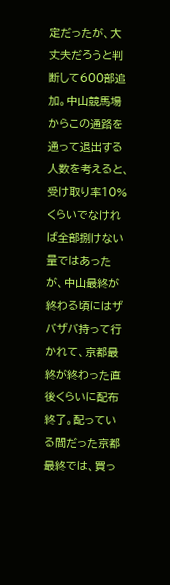定だったが、大丈夫だろうと判断して600部追加。中山競馬場からこの通路を通って退出する人数を考えると、受け取り率10%くらいでなければ全部捌けない量ではあったが、中山最終が終わる頃にはザバザバ持って行かれて、京都最終が終わった直後くらいに配布終了。配っている間だった京都最終では、買っ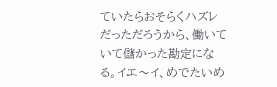ていたらおそらくハズレだっただろうから、働いていて儲かった勘定になる。イエ〜イ、めでたいめ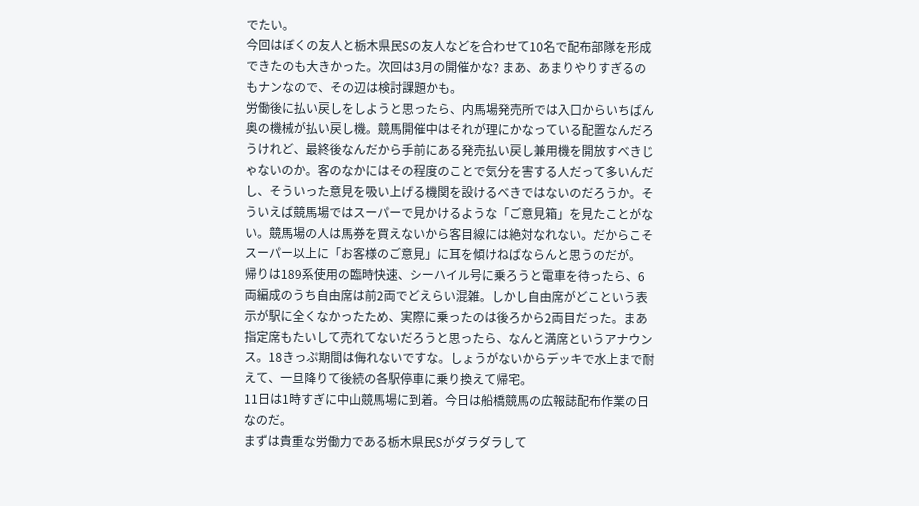でたい。
今回はぼくの友人と栃木県民Sの友人などを合わせて10名で配布部隊を形成できたのも大きかった。次回は3月の開催かな? まあ、あまりやりすぎるのもナンなので、その辺は検討課題かも。
労働後に払い戻しをしようと思ったら、内馬場発売所では入口からいちばん奥の機械が払い戻し機。競馬開催中はそれが理にかなっている配置なんだろうけれど、最終後なんだから手前にある発売払い戻し兼用機を開放すべきじゃないのか。客のなかにはその程度のことで気分を害する人だって多いんだし、そういった意見を吸い上げる機関を設けるべきではないのだろうか。そういえば競馬場ではスーパーで見かけるような「ご意見箱」を見たことがない。競馬場の人は馬券を買えないから客目線には絶対なれない。だからこそスーパー以上に「お客様のご意見」に耳を傾けねばならんと思うのだが。
帰りは189系使用の臨時快速、シーハイル号に乗ろうと電車を待ったら、6両編成のうち自由席は前2両でどえらい混雑。しかし自由席がどこという表示が駅に全くなかったため、実際に乗ったのは後ろから2両目だった。まあ指定席もたいして売れてないだろうと思ったら、なんと満席というアナウンス。18きっぷ期間は侮れないですな。しょうがないからデッキで水上まで耐えて、一旦降りて後続の各駅停車に乗り換えて帰宅。
11日は1時すぎに中山競馬場に到着。今日は船橋競馬の広報誌配布作業の日なのだ。
まずは貴重な労働力である栃木県民Sがダラダラして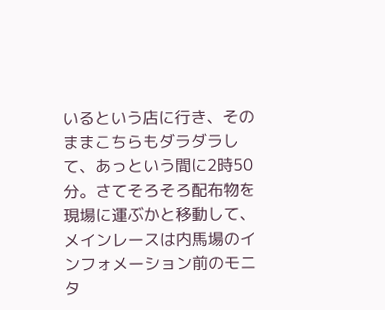いるという店に行き、そのままこちらもダラダラして、あっという間に2時50分。さてそろそろ配布物を現場に運ぶかと移動して、メインレースは内馬場のインフォメーション前のモニタ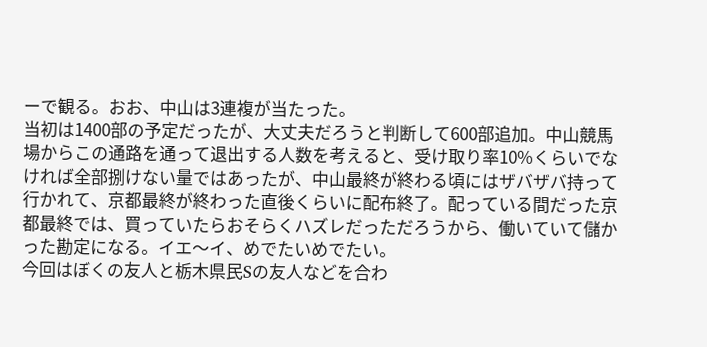ーで観る。おお、中山は3連複が当たった。
当初は1400部の予定だったが、大丈夫だろうと判断して600部追加。中山競馬場からこの通路を通って退出する人数を考えると、受け取り率10%くらいでなければ全部捌けない量ではあったが、中山最終が終わる頃にはザバザバ持って行かれて、京都最終が終わった直後くらいに配布終了。配っている間だった京都最終では、買っていたらおそらくハズレだっただろうから、働いていて儲かった勘定になる。イエ〜イ、めでたいめでたい。
今回はぼくの友人と栃木県民Sの友人などを合わ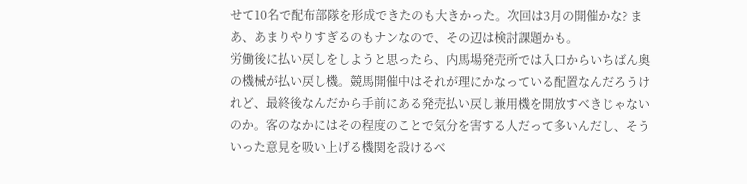せて10名で配布部隊を形成できたのも大きかった。次回は3月の開催かな? まあ、あまりやりすぎるのもナンなので、その辺は検討課題かも。
労働後に払い戻しをしようと思ったら、内馬場発売所では入口からいちばん奥の機械が払い戻し機。競馬開催中はそれが理にかなっている配置なんだろうけれど、最終後なんだから手前にある発売払い戻し兼用機を開放すべきじゃないのか。客のなかにはその程度のことで気分を害する人だって多いんだし、そういった意見を吸い上げる機関を設けるべ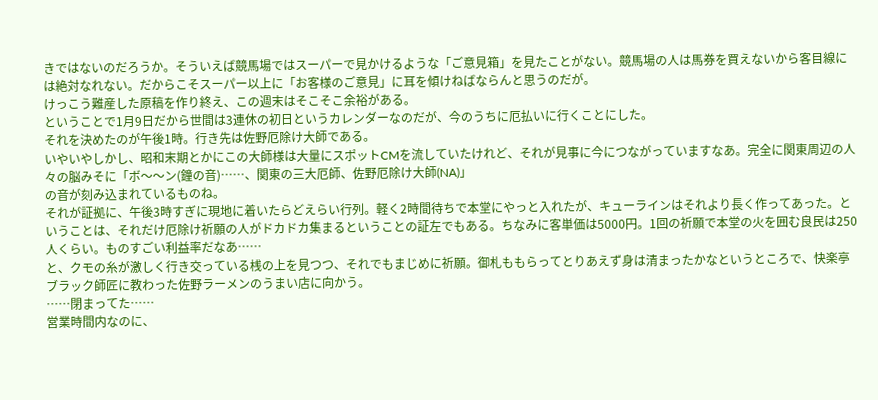きではないのだろうか。そういえば競馬場ではスーパーで見かけるような「ご意見箱」を見たことがない。競馬場の人は馬券を買えないから客目線には絶対なれない。だからこそスーパー以上に「お客様のご意見」に耳を傾けねばならんと思うのだが。
けっこう難産した原稿を作り終え、この週末はそこそこ余裕がある。
ということで1月9日だから世間は3連休の初日というカレンダーなのだが、今のうちに厄払いに行くことにした。
それを決めたのが午後1時。行き先は佐野厄除け大師である。
いやいやしかし、昭和末期とかにこの大師様は大量にスポットCMを流していたけれど、それが見事に今につながっていますなあ。完全に関東周辺の人々の脳みそに「ボ〜〜ン(鐘の音)……、関東の三大厄師、佐野厄除け大師(NA)」
の音が刻み込まれているものね。
それが証拠に、午後3時すぎに現地に着いたらどえらい行列。軽く2時間待ちで本堂にやっと入れたが、キューラインはそれより長く作ってあった。ということは、それだけ厄除け祈願の人がドカドカ集まるということの証左でもある。ちなみに客単価は5000円。1回の祈願で本堂の火を囲む良民は250人くらい。ものすごい利益率だなあ……
と、クモの糸が激しく行き交っている桟の上を見つつ、それでもまじめに祈願。御札ももらってとりあえず身は清まったかなというところで、快楽亭ブラック師匠に教わった佐野ラーメンのうまい店に向かう。
……閉まってた……
営業時間内なのに、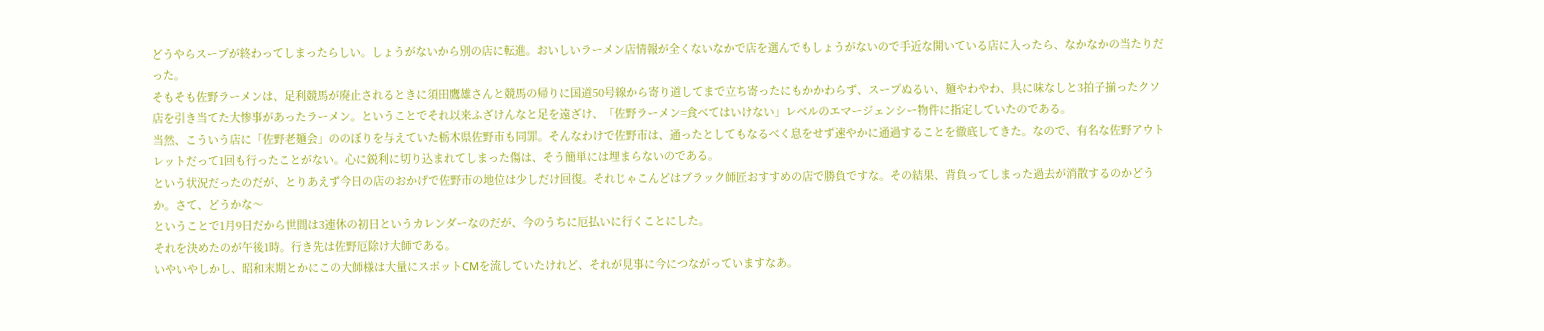どうやらスープが終わってしまったらしい。しょうがないから別の店に転進。おいしいラーメン店情報が全くないなかで店を選んでもしょうがないので手近な開いている店に入ったら、なかなかの当たりだった。
そもそも佐野ラーメンは、足利競馬が廃止されるときに須田鷹雄さんと競馬の帰りに国道50号線から寄り道してまで立ち寄ったにもかかわらず、スープぬるい、麺やわやわ、具に味なしと3拍子揃ったクソ店を引き当てた大惨事があったラーメン。ということでそれ以来ふざけんなと足を遠ざけ、「佐野ラーメン=食べてはいけない」レベルのエマージェンシー物件に指定していたのである。
当然、こういう店に「佐野老麺会」ののぼりを与えていた栃木県佐野市も同罪。そんなわけで佐野市は、通ったとしてもなるべく息をせず速やかに通過することを徹底してきた。なので、有名な佐野アウトレットだって1回も行ったことがない。心に鋭利に切り込まれてしまった傷は、そう簡単には埋まらないのである。
という状況だったのだが、とりあえず今日の店のおかげで佐野市の地位は少しだけ回復。それじゃこんどはブラック師匠おすすめの店で勝負ですな。その結果、背負ってしまった過去が消散するのかどうか。さて、どうかな〜
ということで1月9日だから世間は3連休の初日というカレンダーなのだが、今のうちに厄払いに行くことにした。
それを決めたのが午後1時。行き先は佐野厄除け大師である。
いやいやしかし、昭和末期とかにこの大師様は大量にスポットCMを流していたけれど、それが見事に今につながっていますなあ。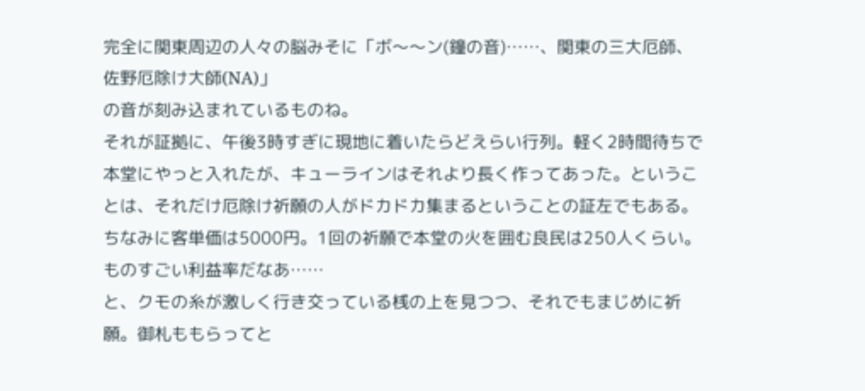完全に関東周辺の人々の脳みそに「ボ〜〜ン(鐘の音)……、関東の三大厄師、佐野厄除け大師(NA)」
の音が刻み込まれているものね。
それが証拠に、午後3時すぎに現地に着いたらどえらい行列。軽く2時間待ちで本堂にやっと入れたが、キューラインはそれより長く作ってあった。ということは、それだけ厄除け祈願の人がドカドカ集まるということの証左でもある。ちなみに客単価は5000円。1回の祈願で本堂の火を囲む良民は250人くらい。ものすごい利益率だなあ……
と、クモの糸が激しく行き交っている桟の上を見つつ、それでもまじめに祈願。御札ももらってと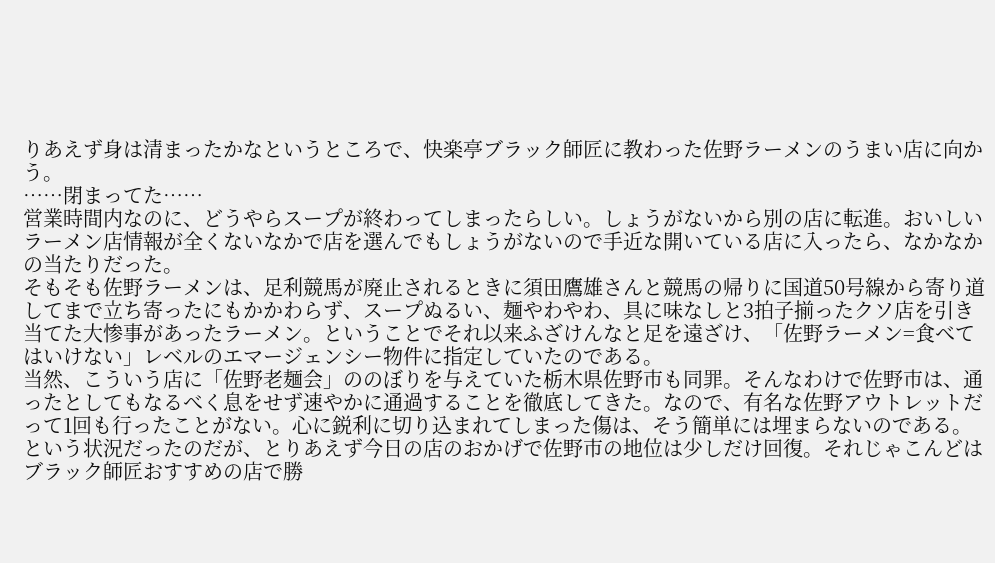りあえず身は清まったかなというところで、快楽亭ブラック師匠に教わった佐野ラーメンのうまい店に向かう。
……閉まってた……
営業時間内なのに、どうやらスープが終わってしまったらしい。しょうがないから別の店に転進。おいしいラーメン店情報が全くないなかで店を選んでもしょうがないので手近な開いている店に入ったら、なかなかの当たりだった。
そもそも佐野ラーメンは、足利競馬が廃止されるときに須田鷹雄さんと競馬の帰りに国道50号線から寄り道してまで立ち寄ったにもかかわらず、スープぬるい、麺やわやわ、具に味なしと3拍子揃ったクソ店を引き当てた大惨事があったラーメン。ということでそれ以来ふざけんなと足を遠ざけ、「佐野ラーメン=食べてはいけない」レベルのエマージェンシー物件に指定していたのである。
当然、こういう店に「佐野老麺会」ののぼりを与えていた栃木県佐野市も同罪。そんなわけで佐野市は、通ったとしてもなるべく息をせず速やかに通過することを徹底してきた。なので、有名な佐野アウトレットだって1回も行ったことがない。心に鋭利に切り込まれてしまった傷は、そう簡単には埋まらないのである。
という状況だったのだが、とりあえず今日の店のおかげで佐野市の地位は少しだけ回復。それじゃこんどはブラック師匠おすすめの店で勝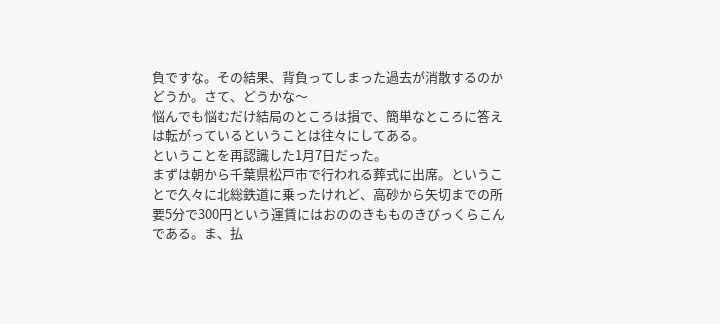負ですな。その結果、背負ってしまった過去が消散するのかどうか。さて、どうかな〜
悩んでも悩むだけ結局のところは損で、簡単なところに答えは転がっているということは往々にしてある。
ということを再認識した1月7日だった。
まずは朝から千葉県松戸市で行われる葬式に出席。ということで久々に北総鉄道に乗ったけれど、高砂から矢切までの所要5分で300円という運賃にはおののきもものきびっくらこんである。ま、払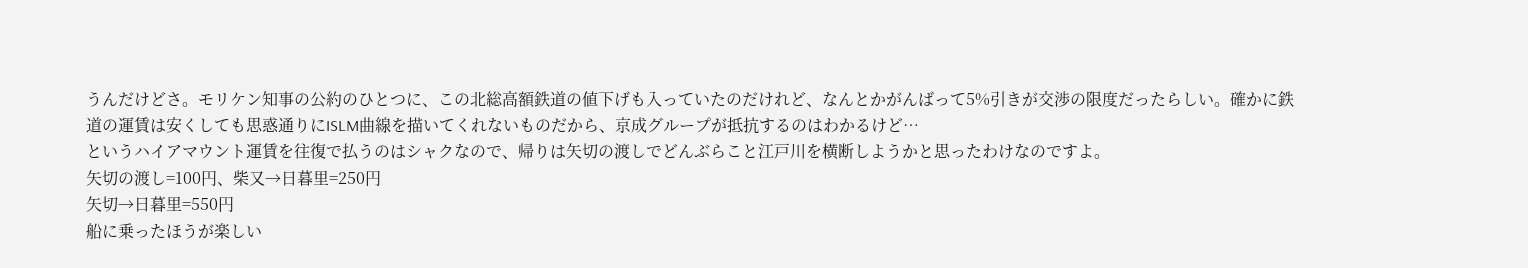うんだけどさ。モリケン知事の公約のひとつに、この北総高額鉄道の値下げも入っていたのだけれど、なんとかがんばって5%引きが交渉の限度だったらしい。確かに鉄道の運賃は安くしても思惑通りにISLM曲線を描いてくれないものだから、京成グループが抵抗するのはわかるけど…
というハイアマウント運賃を往復で払うのはシャクなので、帰りは矢切の渡しでどんぶらこと江戸川を横断しようかと思ったわけなのですよ。
矢切の渡し=100円、柴又→日暮里=250円
矢切→日暮里=550円
船に乗ったほうが楽しい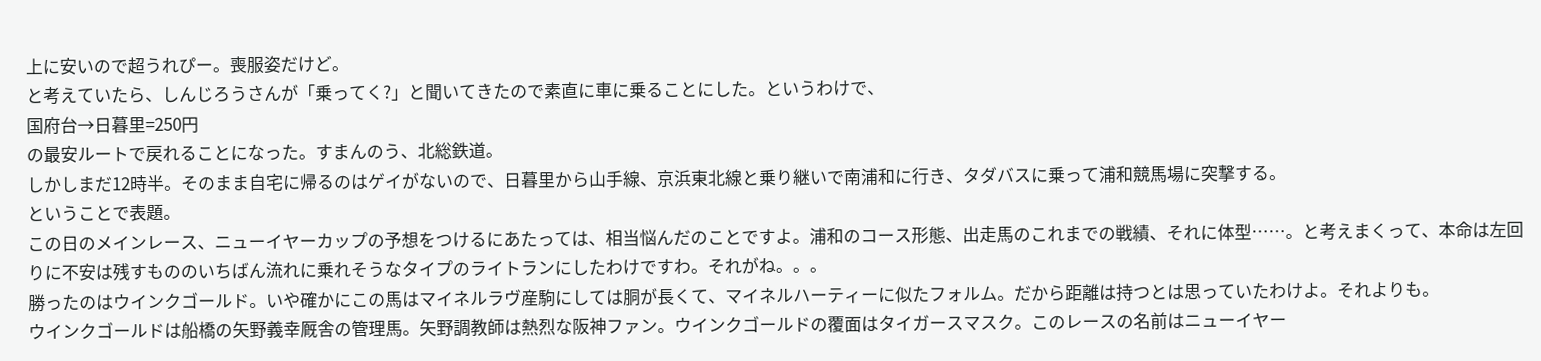上に安いので超うれぴー。喪服姿だけど。
と考えていたら、しんじろうさんが「乗ってく?」と聞いてきたので素直に車に乗ることにした。というわけで、
国府台→日暮里=250円
の最安ルートで戻れることになった。すまんのう、北総鉄道。
しかしまだ12時半。そのまま自宅に帰るのはゲイがないので、日暮里から山手線、京浜東北線と乗り継いで南浦和に行き、タダバスに乗って浦和競馬場に突撃する。
ということで表題。
この日のメインレース、ニューイヤーカップの予想をつけるにあたっては、相当悩んだのことですよ。浦和のコース形態、出走馬のこれまでの戦績、それに体型……。と考えまくって、本命は左回りに不安は残すもののいちばん流れに乗れそうなタイプのライトランにしたわけですわ。それがね。。。
勝ったのはウインクゴールド。いや確かにこの馬はマイネルラヴ産駒にしては胴が長くて、マイネルハーティーに似たフォルム。だから距離は持つとは思っていたわけよ。それよりも。
ウインクゴールドは船橋の矢野義幸厩舎の管理馬。矢野調教師は熱烈な阪神ファン。ウインクゴールドの覆面はタイガースマスク。このレースの名前はニューイヤー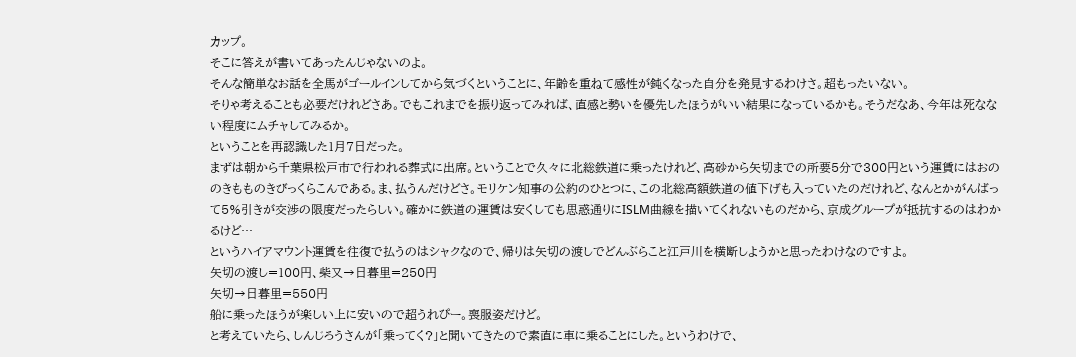カップ。
そこに答えが書いてあったんじゃないのよ。
そんな簡単なお話を全馬がゴールインしてから気づくということに、年齢を重ねて感性が鈍くなった自分を発見するわけさ。超もったいない。
そりゃ考えることも必要だけれどさあ。でもこれまでを振り返ってみれば、直感と勢いを優先したほうがいい結果になっているかも。そうだなあ、今年は死なない程度にムチャしてみるか。
ということを再認識した1月7日だった。
まずは朝から千葉県松戸市で行われる葬式に出席。ということで久々に北総鉄道に乗ったけれど、高砂から矢切までの所要5分で300円という運賃にはおののきもものきびっくらこんである。ま、払うんだけどさ。モリケン知事の公約のひとつに、この北総高額鉄道の値下げも入っていたのだけれど、なんとかがんばって5%引きが交渉の限度だったらしい。確かに鉄道の運賃は安くしても思惑通りにISLM曲線を描いてくれないものだから、京成グループが抵抗するのはわかるけど…
というハイアマウント運賃を往復で払うのはシャクなので、帰りは矢切の渡しでどんぶらこと江戸川を横断しようかと思ったわけなのですよ。
矢切の渡し=100円、柴又→日暮里=250円
矢切→日暮里=550円
船に乗ったほうが楽しい上に安いので超うれぴー。喪服姿だけど。
と考えていたら、しんじろうさんが「乗ってく?」と聞いてきたので素直に車に乗ることにした。というわけで、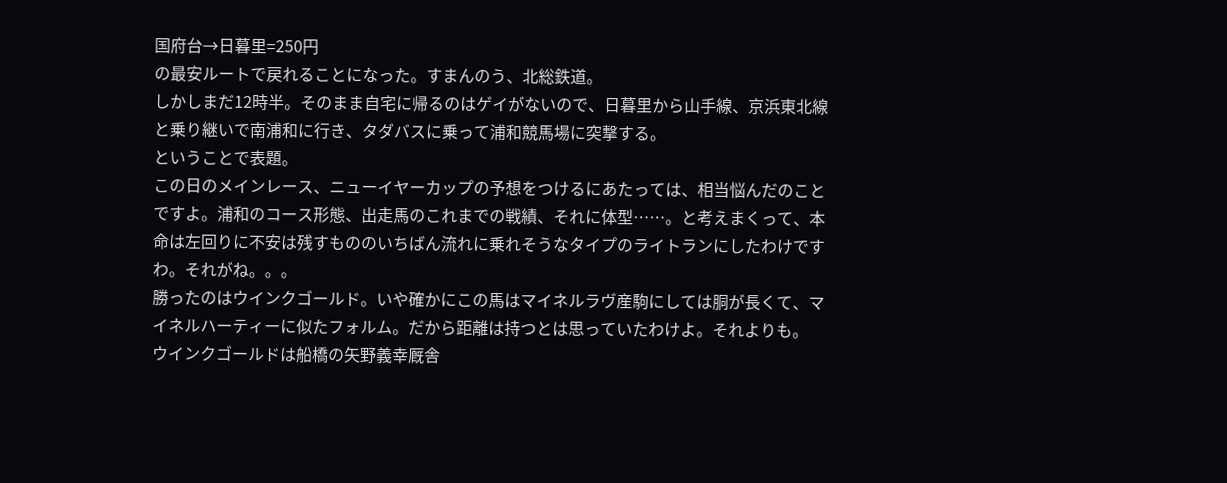国府台→日暮里=250円
の最安ルートで戻れることになった。すまんのう、北総鉄道。
しかしまだ12時半。そのまま自宅に帰るのはゲイがないので、日暮里から山手線、京浜東北線と乗り継いで南浦和に行き、タダバスに乗って浦和競馬場に突撃する。
ということで表題。
この日のメインレース、ニューイヤーカップの予想をつけるにあたっては、相当悩んだのことですよ。浦和のコース形態、出走馬のこれまでの戦績、それに体型……。と考えまくって、本命は左回りに不安は残すもののいちばん流れに乗れそうなタイプのライトランにしたわけですわ。それがね。。。
勝ったのはウインクゴールド。いや確かにこの馬はマイネルラヴ産駒にしては胴が長くて、マイネルハーティーに似たフォルム。だから距離は持つとは思っていたわけよ。それよりも。
ウインクゴールドは船橋の矢野義幸厩舎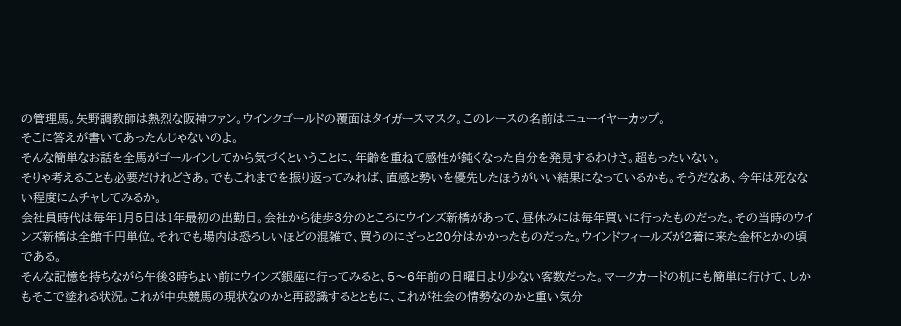の管理馬。矢野調教師は熱烈な阪神ファン。ウインクゴールドの覆面はタイガースマスク。このレースの名前はニューイヤーカップ。
そこに答えが書いてあったんじゃないのよ。
そんな簡単なお話を全馬がゴールインしてから気づくということに、年齢を重ねて感性が鈍くなった自分を発見するわけさ。超もったいない。
そりゃ考えることも必要だけれどさあ。でもこれまでを振り返ってみれば、直感と勢いを優先したほうがいい結果になっているかも。そうだなあ、今年は死なない程度にムチャしてみるか。
会社員時代は毎年1月5日は1年最初の出勤日。会社から徒歩3分のところにウインズ新橋があって、昼休みには毎年買いに行ったものだった。その当時のウインズ新橋は全館千円単位。それでも場内は恐ろしいほどの混雑で、買うのにざっと20分はかかったものだった。ウインドフィールズが2着に来た金杯とかの頃である。
そんな記憶を持ちながら午後3時ちょい前にウインズ銀座に行ってみると、5〜6年前の日曜日より少ない客数だった。マークカードの机にも簡単に行けて、しかもそこで塗れる状況。これが中央競馬の現状なのかと再認識するとともに、これが社会の情勢なのかと重い気分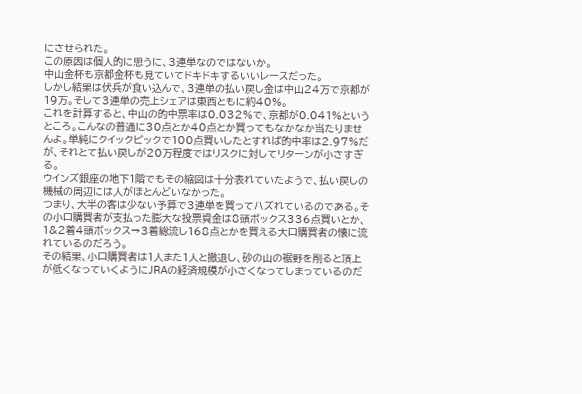にさせられた。
この原因は個人的に思うに、3連単なのではないか。
中山金杯も京都金杯も見ていてドキドキするいいレースだった。
しかし結果は伏兵が食い込んで、3連単の払い戻し金は中山24万で京都が19万。そして3連単の売上シェアは東西ともに約40%。
これを計算すると、中山の的中票率は0.032%で、京都が0.041%というところ。こんなの普通に30点とか40点とか買ってもなかなか当たりませんよ。単純にクイックピックで100点買いしたとすれば的中率は2.97%だが、それとて払い戻しが20万程度ではリスクに対してリターンが小さすぎる。
ウインズ銀座の地下1階でもその縮図は十分表れていたようで、払い戻しの機械の周辺には人がほとんどいなかった。
つまり、大半の客は少ない予算で3連単を買ってハズれているのである。その小口購買者が支払った膨大な投票資金は8頭ボックス336点買いとか、1&2着4頭ボックス→3着総流し168点とかを買える大口購買者の懐に流れているのだろう。
その結果、小口購買者は1人また1人と撤退し、砂の山の裾野を削ると頂上が低くなっていくようにJRAの経済規模が小さくなってしまっているのだ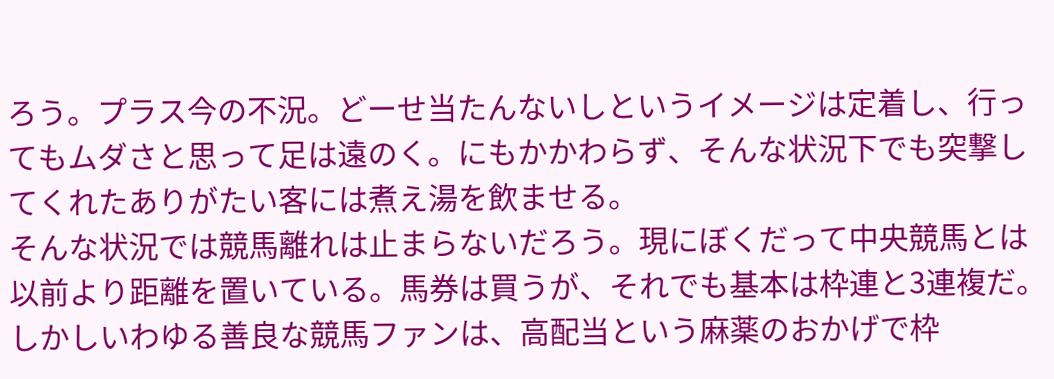ろう。プラス今の不況。どーせ当たんないしというイメージは定着し、行ってもムダさと思って足は遠のく。にもかかわらず、そんな状況下でも突撃してくれたありがたい客には煮え湯を飲ませる。
そんな状況では競馬離れは止まらないだろう。現にぼくだって中央競馬とは以前より距離を置いている。馬券は買うが、それでも基本は枠連と3連複だ。
しかしいわゆる善良な競馬ファンは、高配当という麻薬のおかげで枠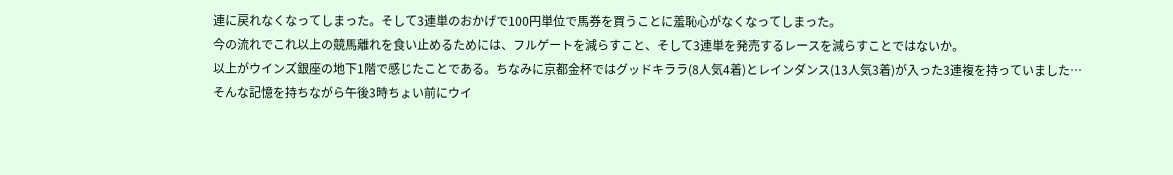連に戻れなくなってしまった。そして3連単のおかげで100円単位で馬券を買うことに羞恥心がなくなってしまった。
今の流れでこれ以上の競馬離れを食い止めるためには、フルゲートを減らすこと、そして3連単を発売するレースを減らすことではないか。
以上がウインズ銀座の地下1階で感じたことである。ちなみに京都金杯ではグッドキララ(8人気4着)とレインダンス(13人気3着)が入った3連複を持っていました…
そんな記憶を持ちながら午後3時ちょい前にウイ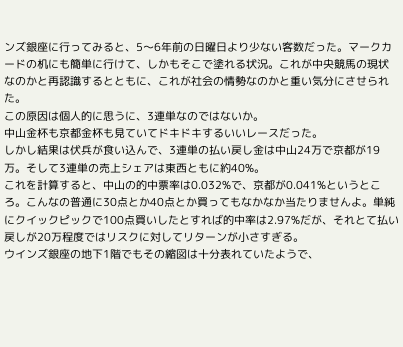ンズ銀座に行ってみると、5〜6年前の日曜日より少ない客数だった。マークカードの机にも簡単に行けて、しかもそこで塗れる状況。これが中央競馬の現状なのかと再認識するとともに、これが社会の情勢なのかと重い気分にさせられた。
この原因は個人的に思うに、3連単なのではないか。
中山金杯も京都金杯も見ていてドキドキするいいレースだった。
しかし結果は伏兵が食い込んで、3連単の払い戻し金は中山24万で京都が19万。そして3連単の売上シェアは東西ともに約40%。
これを計算すると、中山の的中票率は0.032%で、京都が0.041%というところ。こんなの普通に30点とか40点とか買ってもなかなか当たりませんよ。単純にクイックピックで100点買いしたとすれば的中率は2.97%だが、それとて払い戻しが20万程度ではリスクに対してリターンが小さすぎる。
ウインズ銀座の地下1階でもその縮図は十分表れていたようで、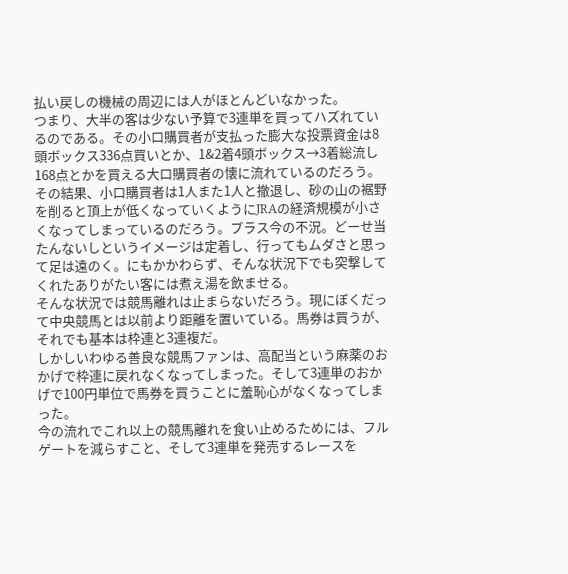払い戻しの機械の周辺には人がほとんどいなかった。
つまり、大半の客は少ない予算で3連単を買ってハズれているのである。その小口購買者が支払った膨大な投票資金は8頭ボックス336点買いとか、1&2着4頭ボックス→3着総流し168点とかを買える大口購買者の懐に流れているのだろう。
その結果、小口購買者は1人また1人と撤退し、砂の山の裾野を削ると頂上が低くなっていくようにJRAの経済規模が小さくなってしまっているのだろう。プラス今の不況。どーせ当たんないしというイメージは定着し、行ってもムダさと思って足は遠のく。にもかかわらず、そんな状況下でも突撃してくれたありがたい客には煮え湯を飲ませる。
そんな状況では競馬離れは止まらないだろう。現にぼくだって中央競馬とは以前より距離を置いている。馬券は買うが、それでも基本は枠連と3連複だ。
しかしいわゆる善良な競馬ファンは、高配当という麻薬のおかげで枠連に戻れなくなってしまった。そして3連単のおかげで100円単位で馬券を買うことに羞恥心がなくなってしまった。
今の流れでこれ以上の競馬離れを食い止めるためには、フルゲートを減らすこと、そして3連単を発売するレースを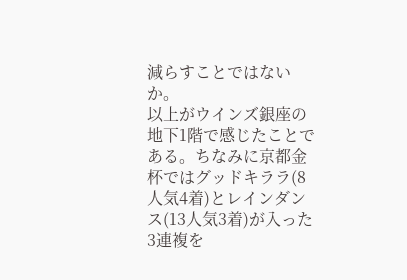減らすことではないか。
以上がウインズ銀座の地下1階で感じたことである。ちなみに京都金杯ではグッドキララ(8人気4着)とレインダンス(13人気3着)が入った3連複を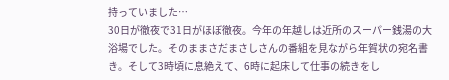持っていました…
30日が徹夜で31日がほぼ徹夜。今年の年越しは近所のスーパー銭湯の大浴場でした。そのままさだまさしさんの番組を見ながら年賀状の宛名書き。そして3時頃に息絶えて、6時に起床して仕事の続きをし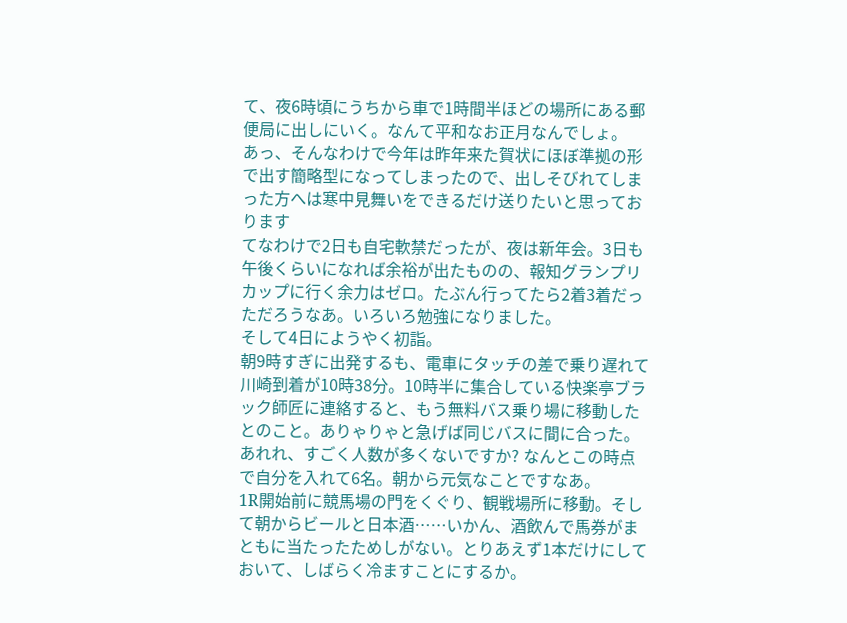て、夜6時頃にうちから車で1時間半ほどの場所にある郵便局に出しにいく。なんて平和なお正月なんでしょ。
あっ、そんなわけで今年は昨年来た賀状にほぼ準拠の形で出す簡略型になってしまったので、出しそびれてしまった方へは寒中見舞いをできるだけ送りたいと思っております
てなわけで2日も自宅軟禁だったが、夜は新年会。3日も午後くらいになれば余裕が出たものの、報知グランプリカップに行く余力はゼロ。たぶん行ってたら2着3着だっただろうなあ。いろいろ勉強になりました。
そして4日にようやく初詣。
朝9時すぎに出発するも、電車にタッチの差で乗り遅れて川崎到着が10時38分。10時半に集合している快楽亭ブラック師匠に連絡すると、もう無料バス乗り場に移動したとのこと。ありゃりゃと急げば同じバスに間に合った。あれれ、すごく人数が多くないですか? なんとこの時点で自分を入れて6名。朝から元気なことですなあ。
1R開始前に競馬場の門をくぐり、観戦場所に移動。そして朝からビールと日本酒……いかん、酒飲んで馬券がまともに当たったためしがない。とりあえず1本だけにしておいて、しばらく冷ますことにするか。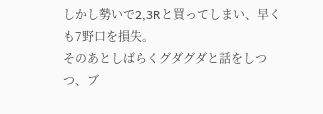しかし勢いで2,3Rと買ってしまい、早くも7野口を損失。
そのあとしばらくグダグダと話をしつつ、ブ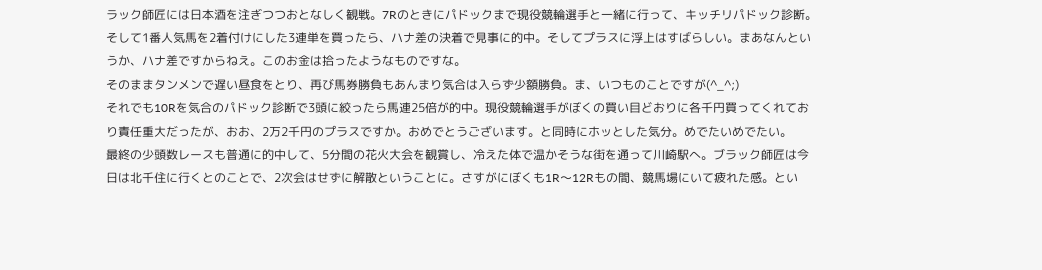ラック師匠には日本酒を注ぎつつおとなしく観戦。7Rのときにパドックまで現役競輪選手と一緒に行って、キッチリパドック診断。そして1番人気馬を2着付けにした3連単を買ったら、ハナ差の決着で見事に的中。そしてプラスに浮上はすばらしい。まあなんというか、ハナ差ですからねえ。このお金は拾ったようなものですな。
そのままタンメンで遅い昼食をとり、再び馬券勝負もあんまり気合は入らず少額勝負。ま、いつものことですが(^_^;)
それでも10Rを気合のパドック診断で3頭に絞ったら馬連25倍が的中。現役競輪選手がぼくの買い目どおりに各千円買ってくれており責任重大だったが、おお、2万2千円のプラスですか。おめでとうございます。と同時にホッとした気分。めでたいめでたい。
最終の少頭数レースも普通に的中して、5分間の花火大会を観賞し、冷えた体で温かそうな街を通って川崎駅へ。ブラック師匠は今日は北千住に行くとのことで、2次会はせずに解散ということに。さすがにぼくも1R〜12Rもの間、競馬場にいて疲れた感。とい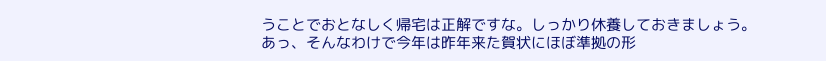うことでおとなしく帰宅は正解ですな。しっかり休養しておきましょう。
あっ、そんなわけで今年は昨年来た賀状にほぼ準拠の形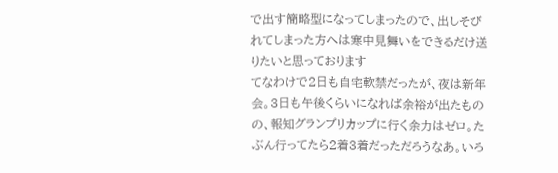で出す簡略型になってしまったので、出しそびれてしまった方へは寒中見舞いをできるだけ送りたいと思っております
てなわけで2日も自宅軟禁だったが、夜は新年会。3日も午後くらいになれば余裕が出たものの、報知グランプリカップに行く余力はゼロ。たぶん行ってたら2着3着だっただろうなあ。いろ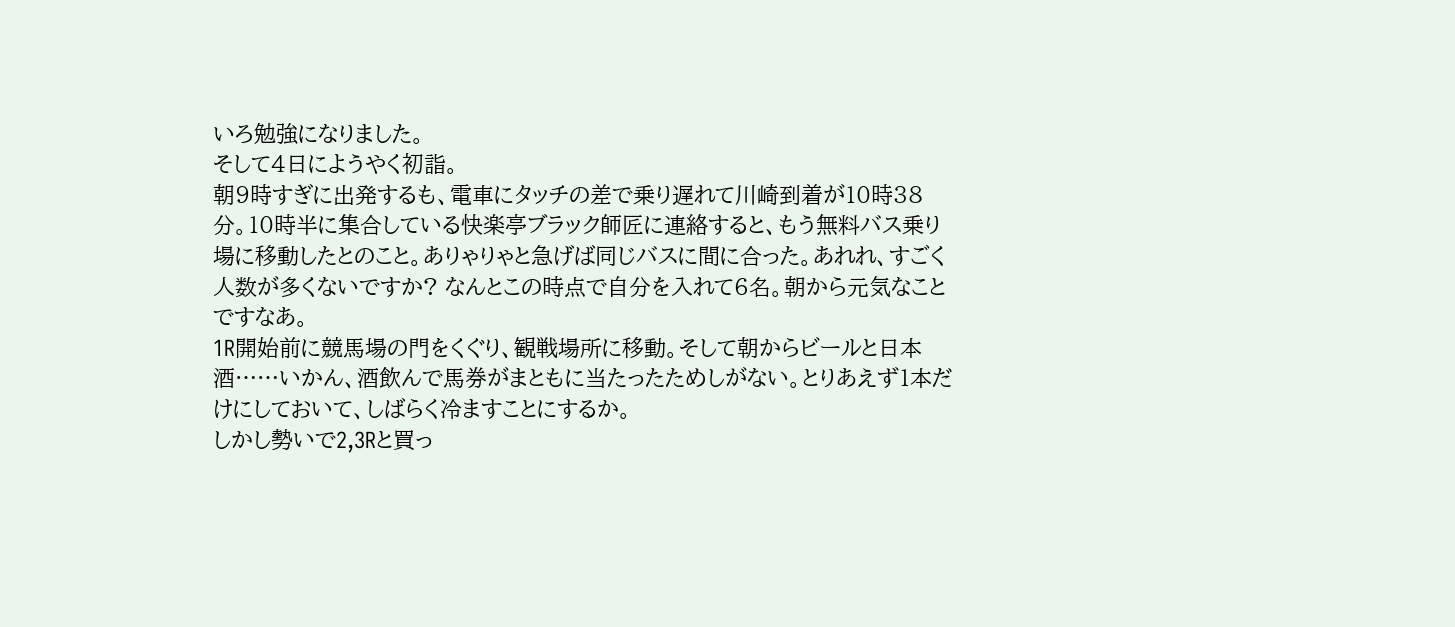いろ勉強になりました。
そして4日にようやく初詣。
朝9時すぎに出発するも、電車にタッチの差で乗り遅れて川崎到着が10時38分。10時半に集合している快楽亭ブラック師匠に連絡すると、もう無料バス乗り場に移動したとのこと。ありゃりゃと急げば同じバスに間に合った。あれれ、すごく人数が多くないですか? なんとこの時点で自分を入れて6名。朝から元気なことですなあ。
1R開始前に競馬場の門をくぐり、観戦場所に移動。そして朝からビールと日本酒……いかん、酒飲んで馬券がまともに当たったためしがない。とりあえず1本だけにしておいて、しばらく冷ますことにするか。
しかし勢いで2,3Rと買っ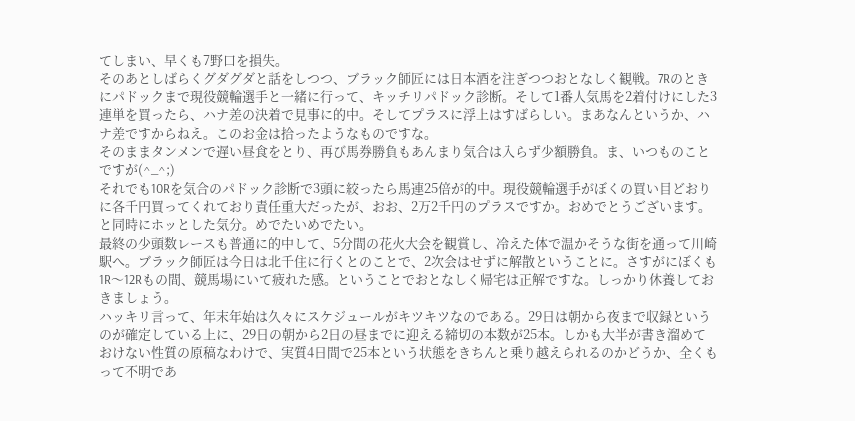てしまい、早くも7野口を損失。
そのあとしばらくグダグダと話をしつつ、ブラック師匠には日本酒を注ぎつつおとなしく観戦。7Rのときにパドックまで現役競輪選手と一緒に行って、キッチリパドック診断。そして1番人気馬を2着付けにした3連単を買ったら、ハナ差の決着で見事に的中。そしてプラスに浮上はすばらしい。まあなんというか、ハナ差ですからねえ。このお金は拾ったようなものですな。
そのままタンメンで遅い昼食をとり、再び馬券勝負もあんまり気合は入らず少額勝負。ま、いつものことですが(^_^;)
それでも10Rを気合のパドック診断で3頭に絞ったら馬連25倍が的中。現役競輪選手がぼくの買い目どおりに各千円買ってくれており責任重大だったが、おお、2万2千円のプラスですか。おめでとうございます。と同時にホッとした気分。めでたいめでたい。
最終の少頭数レースも普通に的中して、5分間の花火大会を観賞し、冷えた体で温かそうな街を通って川崎駅へ。ブラック師匠は今日は北千住に行くとのことで、2次会はせずに解散ということに。さすがにぼくも1R〜12Rもの間、競馬場にいて疲れた感。ということでおとなしく帰宅は正解ですな。しっかり休養しておきましょう。
ハッキリ言って、年末年始は久々にスケジュールがキツキツなのである。29日は朝から夜まで収録というのが確定している上に、29日の朝から2日の昼までに迎える締切の本数が25本。しかも大半が書き溜めておけない性質の原稿なわけで、実質4日間で25本という状態をきちんと乗り越えられるのかどうか、全くもって不明であ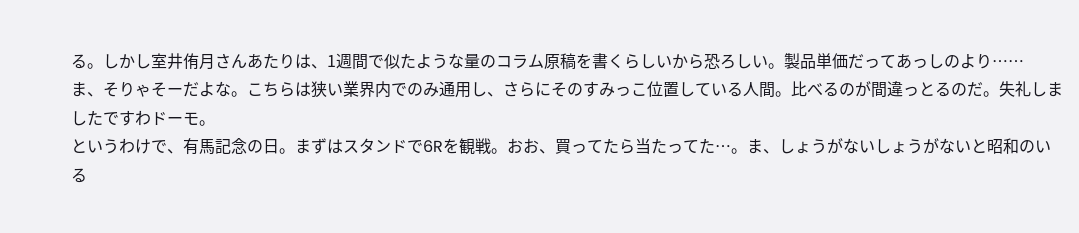る。しかし室井侑月さんあたりは、1週間で似たような量のコラム原稿を書くらしいから恐ろしい。製品単価だってあっしのより……
ま、そりゃそーだよな。こちらは狭い業界内でのみ通用し、さらにそのすみっこ位置している人間。比べるのが間違っとるのだ。失礼しましたですわドーモ。
というわけで、有馬記念の日。まずはスタンドで6Rを観戦。おお、買ってたら当たってた…。ま、しょうがないしょうがないと昭和のいる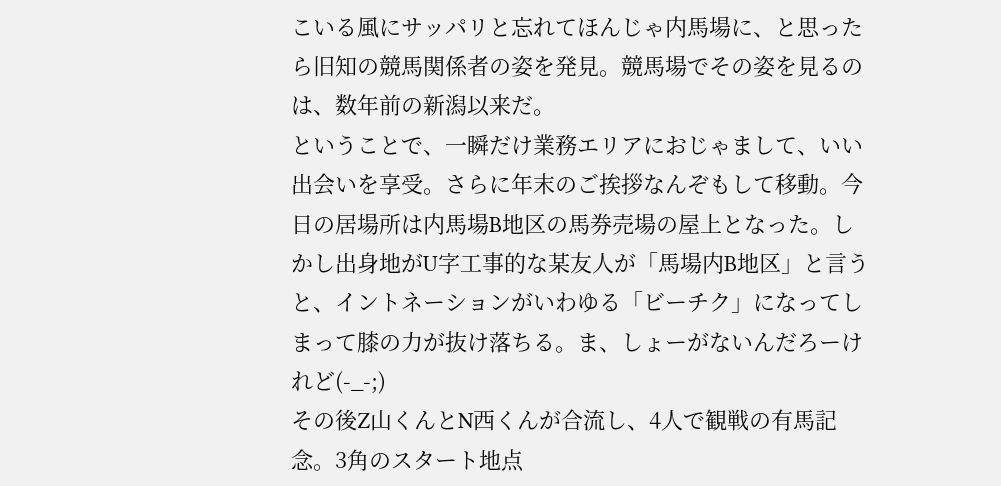こいる風にサッパリと忘れてほんじゃ内馬場に、と思ったら旧知の競馬関係者の姿を発見。競馬場でその姿を見るのは、数年前の新潟以来だ。
ということで、一瞬だけ業務エリアにおじゃまして、いい出会いを享受。さらに年末のご挨拶なんぞもして移動。今日の居場所は内馬場B地区の馬券売場の屋上となった。しかし出身地がU字工事的な某友人が「馬場内B地区」と言うと、イントネーションがいわゆる「ビーチク」になってしまって膝の力が抜け落ちる。ま、しょーがないんだろーけれど(-_-;)
その後Z山くんとN西くんが合流し、4人で観戦の有馬記念。3角のスタート地点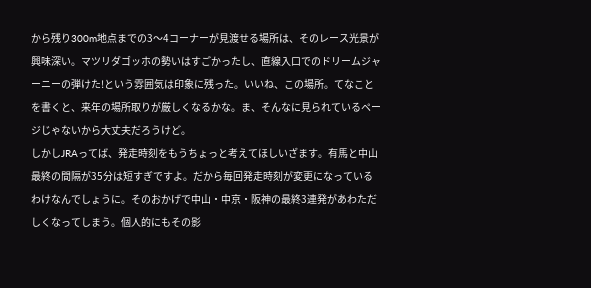から残り300m地点までの3〜4コーナーが見渡せる場所は、そのレース光景が興味深い。マツリダゴッホの勢いはすごかったし、直線入口でのドリームジャーニーの弾けた!という雰囲気は印象に残った。いいね、この場所。てなことを書くと、来年の場所取りが厳しくなるかな。ま、そんなに見られているページじゃないから大丈夫だろうけど。
しかしJRAってば、発走時刻をもうちょっと考えてほしいざます。有馬と中山最終の間隔が35分は短すぎですよ。だから毎回発走時刻が変更になっているわけなんでしょうに。そのおかげで中山・中京・阪神の最終3連発があわただしくなってしまう。個人的にもその影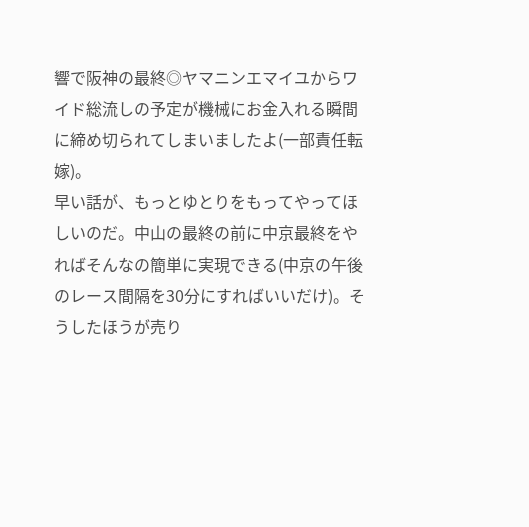響で阪神の最終◎ヤマニンエマイユからワイド総流しの予定が機械にお金入れる瞬間に締め切られてしまいましたよ(一部責任転嫁)。
早い話が、もっとゆとりをもってやってほしいのだ。中山の最終の前に中京最終をやればそんなの簡単に実現できる(中京の午後のレース間隔を30分にすればいいだけ)。そうしたほうが売り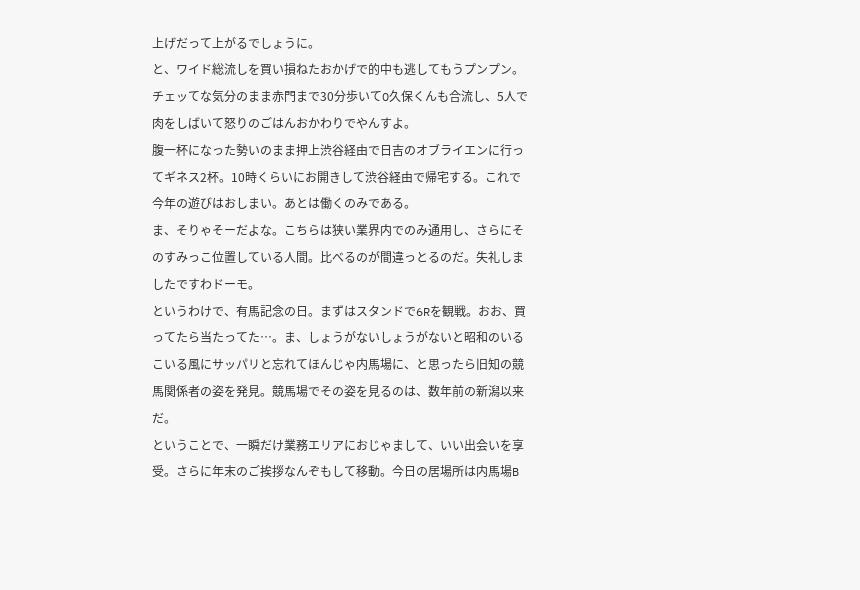上げだって上がるでしょうに。
と、ワイド総流しを買い損ねたおかげで的中も逃してもうプンプン。チェッてな気分のまま赤門まで30分歩いてO久保くんも合流し、5人で肉をしばいて怒りのごはんおかわりでやんすよ。
腹一杯になった勢いのまま押上渋谷経由で日吉のオブライエンに行ってギネス2杯。10時くらいにお開きして渋谷経由で帰宅する。これで今年の遊びはおしまい。あとは働くのみである。
ま、そりゃそーだよな。こちらは狭い業界内でのみ通用し、さらにそのすみっこ位置している人間。比べるのが間違っとるのだ。失礼しましたですわドーモ。
というわけで、有馬記念の日。まずはスタンドで6Rを観戦。おお、買ってたら当たってた…。ま、しょうがないしょうがないと昭和のいるこいる風にサッパリと忘れてほんじゃ内馬場に、と思ったら旧知の競馬関係者の姿を発見。競馬場でその姿を見るのは、数年前の新潟以来だ。
ということで、一瞬だけ業務エリアにおじゃまして、いい出会いを享受。さらに年末のご挨拶なんぞもして移動。今日の居場所は内馬場B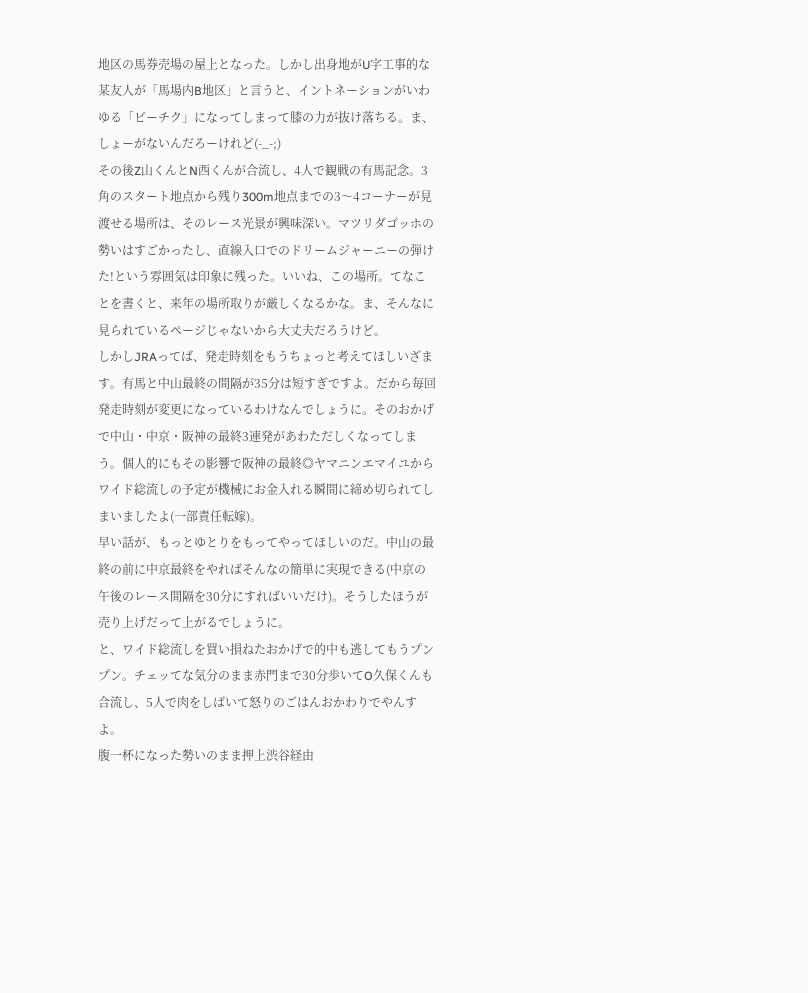地区の馬券売場の屋上となった。しかし出身地がU字工事的な某友人が「馬場内B地区」と言うと、イントネーションがいわゆる「ビーチク」になってしまって膝の力が抜け落ちる。ま、しょーがないんだろーけれど(-_-;)
その後Z山くんとN西くんが合流し、4人で観戦の有馬記念。3角のスタート地点から残り300m地点までの3〜4コーナーが見渡せる場所は、そのレース光景が興味深い。マツリダゴッホの勢いはすごかったし、直線入口でのドリームジャーニーの弾けた!という雰囲気は印象に残った。いいね、この場所。てなことを書くと、来年の場所取りが厳しくなるかな。ま、そんなに見られているページじゃないから大丈夫だろうけど。
しかしJRAってば、発走時刻をもうちょっと考えてほしいざます。有馬と中山最終の間隔が35分は短すぎですよ。だから毎回発走時刻が変更になっているわけなんでしょうに。そのおかげで中山・中京・阪神の最終3連発があわただしくなってしまう。個人的にもその影響で阪神の最終◎ヤマニンエマイユからワイド総流しの予定が機械にお金入れる瞬間に締め切られてしまいましたよ(一部責任転嫁)。
早い話が、もっとゆとりをもってやってほしいのだ。中山の最終の前に中京最終をやればそんなの簡単に実現できる(中京の午後のレース間隔を30分にすればいいだけ)。そうしたほうが売り上げだって上がるでしょうに。
と、ワイド総流しを買い損ねたおかげで的中も逃してもうプンプン。チェッてな気分のまま赤門まで30分歩いてO久保くんも合流し、5人で肉をしばいて怒りのごはんおかわりでやんすよ。
腹一杯になった勢いのまま押上渋谷経由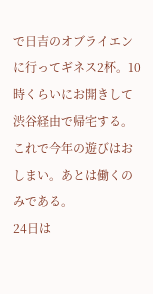で日吉のオブライエンに行ってギネス2杯。10時くらいにお開きして渋谷経由で帰宅する。これで今年の遊びはおしまい。あとは働くのみである。
24日は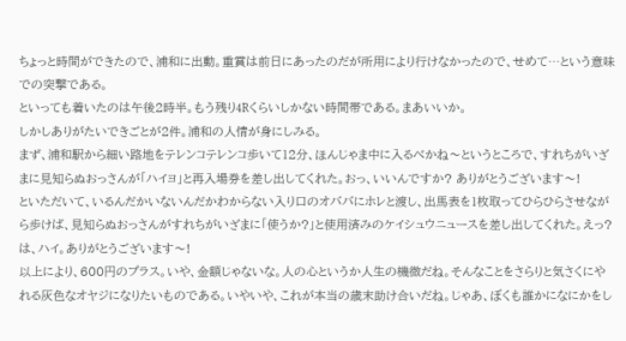ちょっと時間ができたので、浦和に出動。重賞は前日にあったのだが所用により行けなかったので、せめて…という意味での突撃である。
といっても着いたのは午後2時半。もう残り4Rくらいしかない時間帯である。まあいいか。
しかしありがたいできごとが2件。浦和の人情が身にしみる。
まず、浦和駅から細い路地をテレンコテレンコ歩いて12分、ほんじゃま中に入るべかね〜というところで、すれちがいざまに見知らぬおっさんが「ハイヨ」と再入場券を差し出してくれた。おっ、いいんですか? ありがとうございます〜!
といただいて、いるんだかいないんだかわからない入り口のオババにホレと渡し、出馬表を1枚取ってひらひらさせながら歩けば、見知らぬおっさんがすれちがいざまに「使うか?」と使用済みのケイシュウニュースを差し出してくれた。えっ? は、ハイ。ありがとうございます〜!
以上により、600円のプラス。いや、金額じゃないな。人の心というか人生の機微だね。そんなことをさらりと気さくにやれる灰色なオヤジになりたいものである。いやいや、これが本当の歳末助け合いだね。じゃあ、ぼくも誰かになにかをし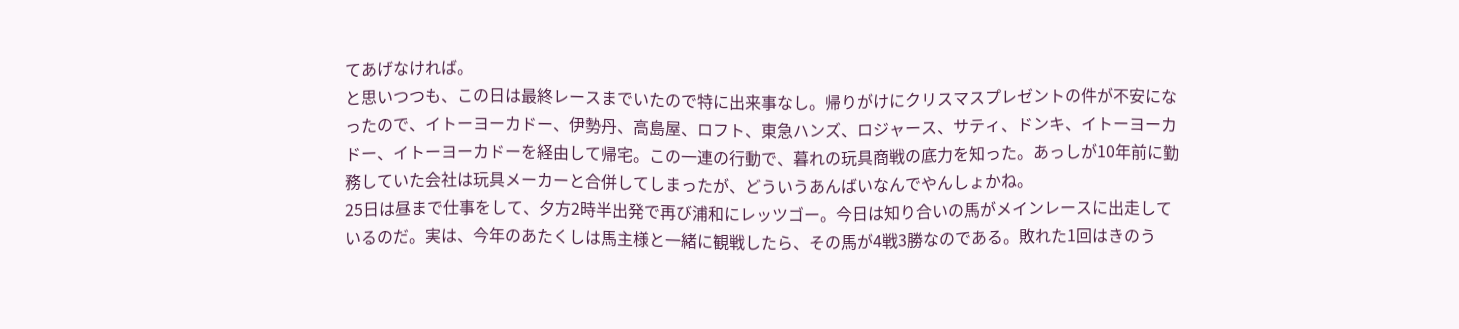てあげなければ。
と思いつつも、この日は最終レースまでいたので特に出来事なし。帰りがけにクリスマスプレゼントの件が不安になったので、イトーヨーカドー、伊勢丹、高島屋、ロフト、東急ハンズ、ロジャース、サティ、ドンキ、イトーヨーカドー、イトーヨーカドーを経由して帰宅。この一連の行動で、暮れの玩具商戦の底力を知った。あっしが10年前に勤務していた会社は玩具メーカーと合併してしまったが、どういうあんばいなんでやんしょかね。
25日は昼まで仕事をして、夕方2時半出発で再び浦和にレッツゴー。今日は知り合いの馬がメインレースに出走しているのだ。実は、今年のあたくしは馬主様と一緒に観戦したら、その馬が4戦3勝なのである。敗れた1回はきのう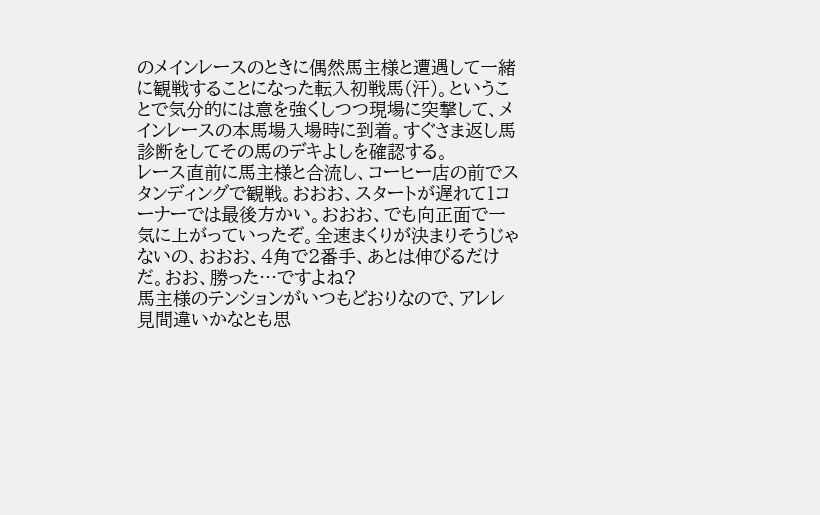のメインレースのときに偶然馬主様と遭遇して一緒に観戦することになった転入初戦馬(汗)。ということで気分的には意を強くしつつ現場に突撃して、メインレースの本馬場入場時に到着。すぐさま返し馬診断をしてその馬のデキよしを確認する。
レース直前に馬主様と合流し、コーヒー店の前でスタンディングで観戦。おおお、スタートが遅れて1コーナーでは最後方かい。おおお、でも向正面で一気に上がっていったぞ。全速まくりが決まりそうじゃないの、おおお、4角で2番手、あとは伸びるだけだ。おお、勝った…ですよね?
馬主様のテンションがいつもどおりなので、アレレ見間違いかなとも思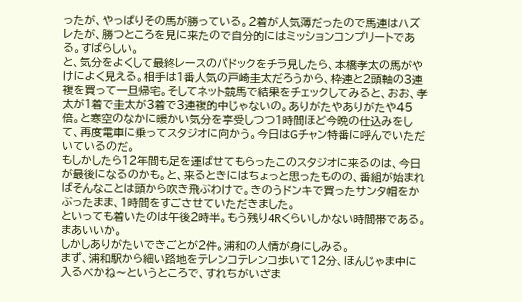ったが、やっぱりその馬が勝っている。2着が人気薄だったので馬連はハズレたが、勝つところを見に来たので自分的にはミッションコンプリートである。すばらしい。
と、気分をよくして最終レースのパドックをチラ見したら、本橋孝太の馬がやけによく見える。相手は1番人気の戸崎圭太だろうから、枠連と2頭軸の3連複を買って一旦帰宅。そしてネット競馬で結果をチェックしてみると、おお、孝太が1着で圭太が3着で3連複的中じゃないの。ありがたやありがたや45倍。と寒空のなかに暖かい気分を享受しつつ1時間ほど今晩の仕込みをして、再度電車に乗ってスタジオに向かう。今日はGチャン特番に呼んでいただいているのだ。
もしかしたら12年間も足を運ばせてもらったこのスタジオに来るのは、今日が最後になるのかも。と、来るときにはちょっと思ったものの、番組が始まればそんなことは頭から吹き飛ぶわけで。きのうドンキで買ったサンタ帽をかぶったまま、1時間をすごさせていただきました。
といっても着いたのは午後2時半。もう残り4Rくらいしかない時間帯である。まあいいか。
しかしありがたいできごとが2件。浦和の人情が身にしみる。
まず、浦和駅から細い路地をテレンコテレンコ歩いて12分、ほんじゃま中に入るべかね〜というところで、すれちがいざま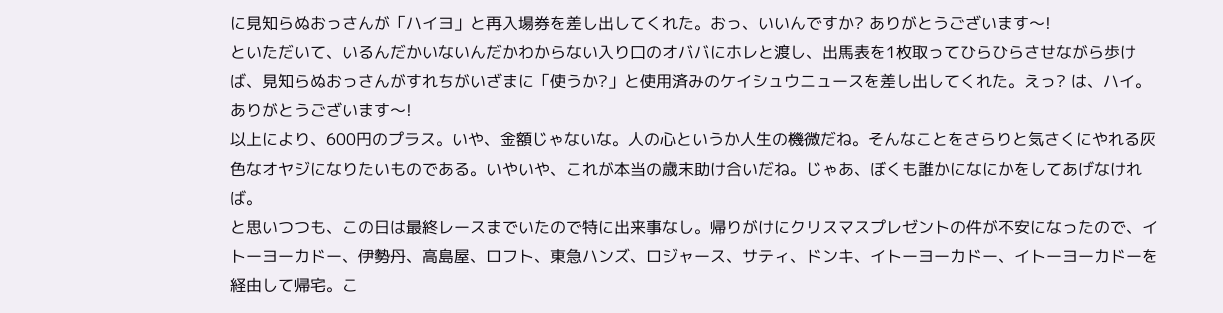に見知らぬおっさんが「ハイヨ」と再入場券を差し出してくれた。おっ、いいんですか? ありがとうございます〜!
といただいて、いるんだかいないんだかわからない入り口のオババにホレと渡し、出馬表を1枚取ってひらひらさせながら歩けば、見知らぬおっさんがすれちがいざまに「使うか?」と使用済みのケイシュウニュースを差し出してくれた。えっ? は、ハイ。ありがとうございます〜!
以上により、600円のプラス。いや、金額じゃないな。人の心というか人生の機微だね。そんなことをさらりと気さくにやれる灰色なオヤジになりたいものである。いやいや、これが本当の歳末助け合いだね。じゃあ、ぼくも誰かになにかをしてあげなければ。
と思いつつも、この日は最終レースまでいたので特に出来事なし。帰りがけにクリスマスプレゼントの件が不安になったので、イトーヨーカドー、伊勢丹、高島屋、ロフト、東急ハンズ、ロジャース、サティ、ドンキ、イトーヨーカドー、イトーヨーカドーを経由して帰宅。こ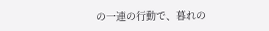の一連の行動で、暮れの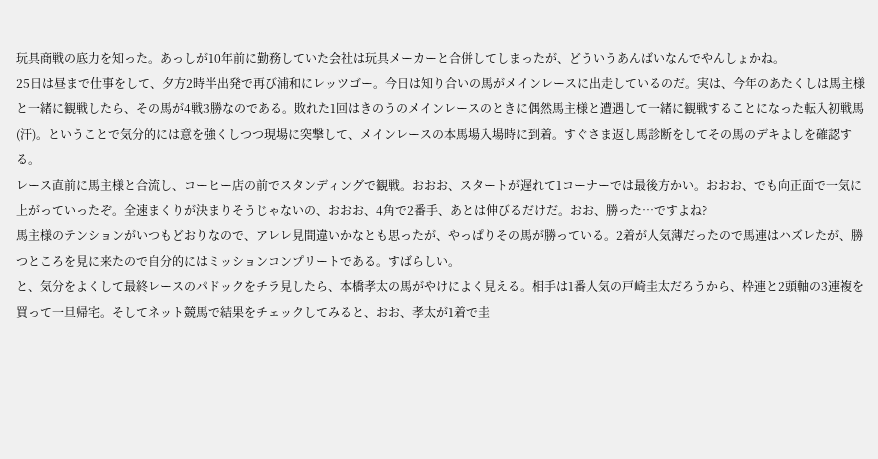玩具商戦の底力を知った。あっしが10年前に勤務していた会社は玩具メーカーと合併してしまったが、どういうあんばいなんでやんしょかね。
25日は昼まで仕事をして、夕方2時半出発で再び浦和にレッツゴー。今日は知り合いの馬がメインレースに出走しているのだ。実は、今年のあたくしは馬主様と一緒に観戦したら、その馬が4戦3勝なのである。敗れた1回はきのうのメインレースのときに偶然馬主様と遭遇して一緒に観戦することになった転入初戦馬(汗)。ということで気分的には意を強くしつつ現場に突撃して、メインレースの本馬場入場時に到着。すぐさま返し馬診断をしてその馬のデキよしを確認する。
レース直前に馬主様と合流し、コーヒー店の前でスタンディングで観戦。おおお、スタートが遅れて1コーナーでは最後方かい。おおお、でも向正面で一気に上がっていったぞ。全速まくりが決まりそうじゃないの、おおお、4角で2番手、あとは伸びるだけだ。おお、勝った…ですよね?
馬主様のテンションがいつもどおりなので、アレレ見間違いかなとも思ったが、やっぱりその馬が勝っている。2着が人気薄だったので馬連はハズレたが、勝つところを見に来たので自分的にはミッションコンプリートである。すばらしい。
と、気分をよくして最終レースのパドックをチラ見したら、本橋孝太の馬がやけによく見える。相手は1番人気の戸崎圭太だろうから、枠連と2頭軸の3連複を買って一旦帰宅。そしてネット競馬で結果をチェックしてみると、おお、孝太が1着で圭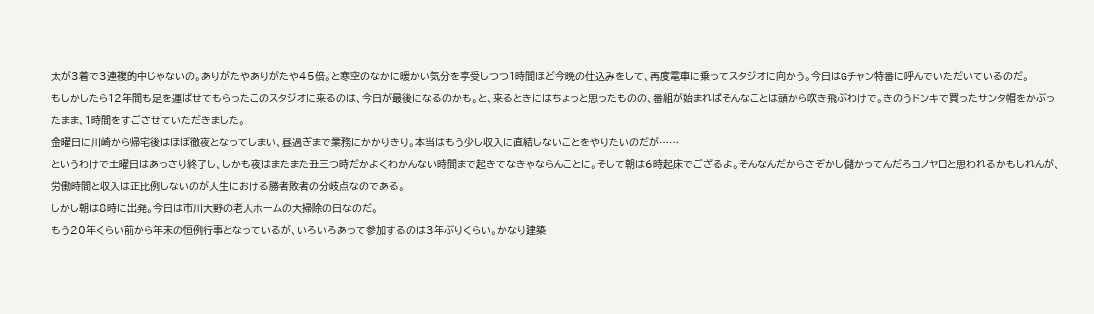太が3着で3連複的中じゃないの。ありがたやありがたや45倍。と寒空のなかに暖かい気分を享受しつつ1時間ほど今晩の仕込みをして、再度電車に乗ってスタジオに向かう。今日はGチャン特番に呼んでいただいているのだ。
もしかしたら12年間も足を運ばせてもらったこのスタジオに来るのは、今日が最後になるのかも。と、来るときにはちょっと思ったものの、番組が始まればそんなことは頭から吹き飛ぶわけで。きのうドンキで買ったサンタ帽をかぶったまま、1時間をすごさせていただきました。
金曜日に川崎から帰宅後はほぼ徹夜となってしまい、昼過ぎまで業務にかかりきり。本当はもう少し収入に直結しないことをやりたいのだが……
というわけで土曜日はあっさり終了し、しかも夜はまたまた丑三つ時だかよくわかんない時間まで起きてなきゃならんことに。そして朝は6時起床でござるよ。そんなんだからさぞかし儲かってんだろコノヤロと思われるかもしれんが、労働時間と収入は正比例しないのが人生における勝者敗者の分岐点なのである。
しかし朝は8時に出発。今日は市川大野の老人ホームの大掃除の日なのだ。
もう20年くらい前から年末の恒例行事となっているが、いろいろあって参加するのは3年ぶりくらい。かなり建築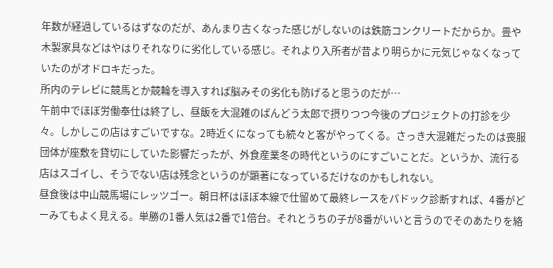年数が経過しているはずなのだが、あんまり古くなった感じがしないのは鉄筋コンクリートだからか。畳や木製家具などはやはりそれなりに劣化している感じ。それより入所者が昔より明らかに元気じゃなくなっていたのがオドロキだった。
所内のテレビに競馬とか競輪を導入すれば脳みその劣化も防げると思うのだが…
午前中でほぼ労働奉仕は終了し、昼飯を大混雑のばんどう太郎で摂りつつ今後のプロジェクトの打診を少々。しかしこの店はすごいですな。2時近くになっても続々と客がやってくる。さっき大混雑だったのは喪服団体が座敷を貸切にしていた影響だったが、外食産業冬の時代というのにすごいことだ。というか、流行る店はスゴイし、そうでない店は残念というのが顕著になっているだけなのかもしれない。
昼食後は中山競馬場にレッツゴー。朝日杯はほぼ本線で仕留めて最終レースをパドック診断すれば、4番がどーみてもよく見える。単勝の1番人気は2番で1倍台。それとうちの子が8番がいいと言うのでそのあたりを絡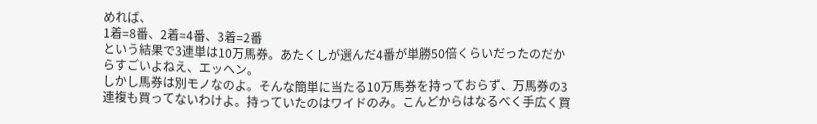めれば、
1着=8番、2着=4番、3着=2番
という結果で3連単は10万馬券。あたくしが選んだ4番が単勝50倍くらいだったのだからすごいよねえ、エッヘン。
しかし馬券は別モノなのよ。そんな簡単に当たる10万馬券を持っておらず、万馬券の3連複も買ってないわけよ。持っていたのはワイドのみ。こんどからはなるべく手広く買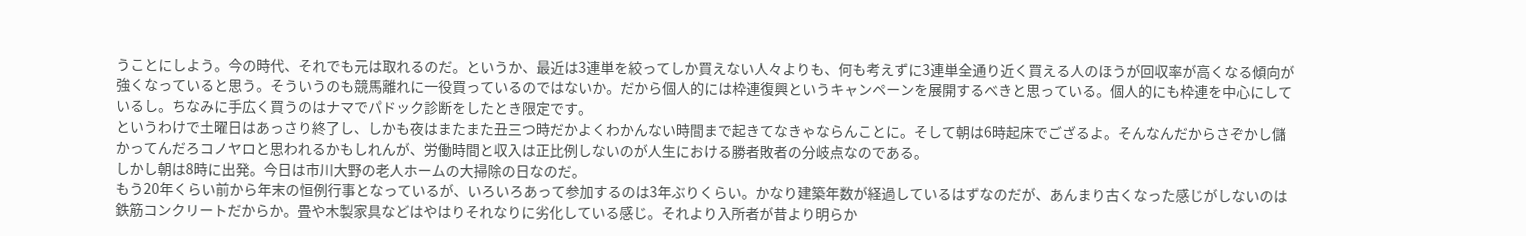うことにしよう。今の時代、それでも元は取れるのだ。というか、最近は3連単を絞ってしか買えない人々よりも、何も考えずに3連単全通り近く買える人のほうが回収率が高くなる傾向が強くなっていると思う。そういうのも競馬離れに一役買っているのではないか。だから個人的には枠連復興というキャンペーンを展開するべきと思っている。個人的にも枠連を中心にしているし。ちなみに手広く買うのはナマでパドック診断をしたとき限定です。
というわけで土曜日はあっさり終了し、しかも夜はまたまた丑三つ時だかよくわかんない時間まで起きてなきゃならんことに。そして朝は6時起床でござるよ。そんなんだからさぞかし儲かってんだろコノヤロと思われるかもしれんが、労働時間と収入は正比例しないのが人生における勝者敗者の分岐点なのである。
しかし朝は8時に出発。今日は市川大野の老人ホームの大掃除の日なのだ。
もう20年くらい前から年末の恒例行事となっているが、いろいろあって参加するのは3年ぶりくらい。かなり建築年数が経過しているはずなのだが、あんまり古くなった感じがしないのは鉄筋コンクリートだからか。畳や木製家具などはやはりそれなりに劣化している感じ。それより入所者が昔より明らか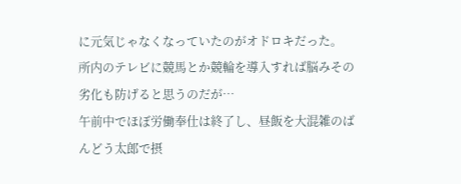に元気じゃなくなっていたのがオドロキだった。
所内のテレビに競馬とか競輪を導入すれば脳みその劣化も防げると思うのだが…
午前中でほぼ労働奉仕は終了し、昼飯を大混雑のばんどう太郎で摂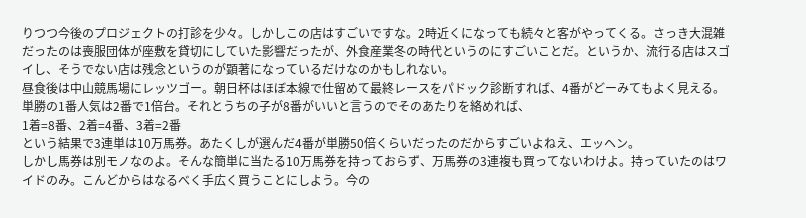りつつ今後のプロジェクトの打診を少々。しかしこの店はすごいですな。2時近くになっても続々と客がやってくる。さっき大混雑だったのは喪服団体が座敷を貸切にしていた影響だったが、外食産業冬の時代というのにすごいことだ。というか、流行る店はスゴイし、そうでない店は残念というのが顕著になっているだけなのかもしれない。
昼食後は中山競馬場にレッツゴー。朝日杯はほぼ本線で仕留めて最終レースをパドック診断すれば、4番がどーみてもよく見える。単勝の1番人気は2番で1倍台。それとうちの子が8番がいいと言うのでそのあたりを絡めれば、
1着=8番、2着=4番、3着=2番
という結果で3連単は10万馬券。あたくしが選んだ4番が単勝50倍くらいだったのだからすごいよねえ、エッヘン。
しかし馬券は別モノなのよ。そんな簡単に当たる10万馬券を持っておらず、万馬券の3連複も買ってないわけよ。持っていたのはワイドのみ。こんどからはなるべく手広く買うことにしよう。今の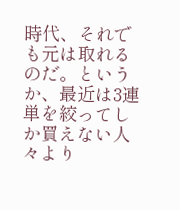時代、それでも元は取れるのだ。というか、最近は3連単を絞ってしか買えない人々より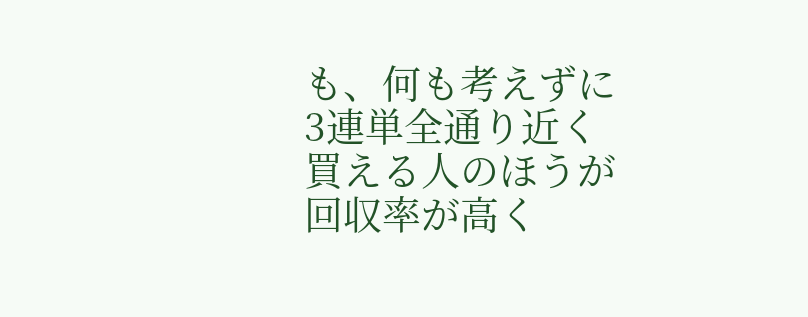も、何も考えずに3連単全通り近く買える人のほうが回収率が高く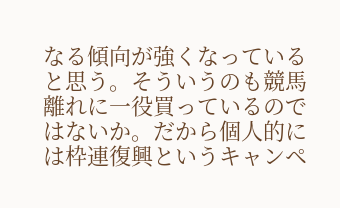なる傾向が強くなっていると思う。そういうのも競馬離れに一役買っているのではないか。だから個人的には枠連復興というキャンペ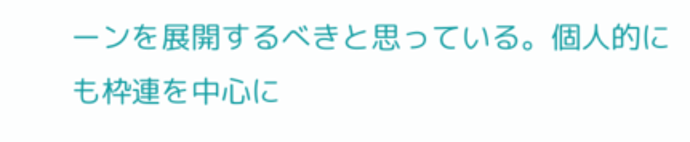ーンを展開するべきと思っている。個人的にも枠連を中心に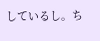しているし。ち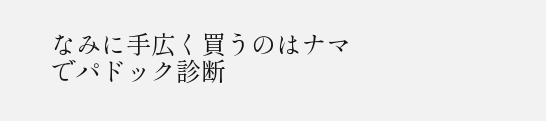なみに手広く買うのはナマでパドック診断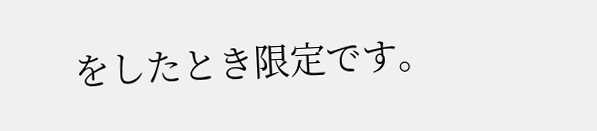をしたとき限定です。